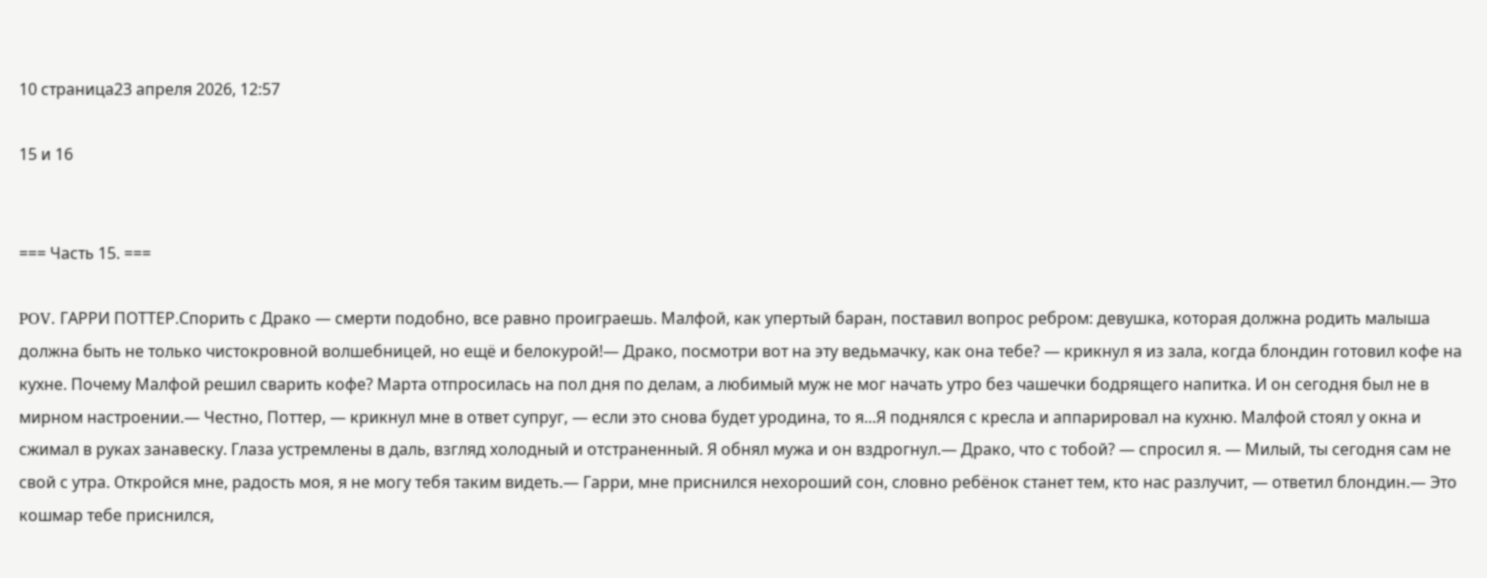10 страница23 апреля 2026, 12:57

15 и 16


=== Часть 15. ===

POV. ГАРРИ ПОТТЕР.Спорить с Драко — смерти подобно, все равно проиграешь. Малфой, как упертый баран, поставил вопрос ребром: девушка, которая должна родить малыша должна быть не только чистокровной волшебницей, но ещё и белокурой!— Драко, посмотри вот на эту ведьмачку, как она тебе? — крикнул я из зала, когда блондин готовил кофе на кухне. Почему Малфой решил сварить кофе? Марта отпросилась на пол дня по делам, а любимый муж не мог начать утро без чашечки бодрящего напитка. И он сегодня был не в мирном настроении.— Честно, Поттер, — крикнул мне в ответ супруг, — если это снова будет уродина, то я...Я поднялся с кресла и аппарировал на кухню. Малфой стоял у окна и сжимал в руках занавеску. Глаза устремлены в даль, взгляд холодный и отстраненный. Я обнял мужа и он вздрогнул.— Драко, что с тобой? — спросил я. — Милый, ты сегодня сам не свой с утра. Откройся мне, радость моя, я не могу тебя таким видеть.— Гарри, мне приснился нехороший сон, словно ребёнок станет тем, кто нас разлучит, — ответил блондин.— Это кошмар тебе приснился,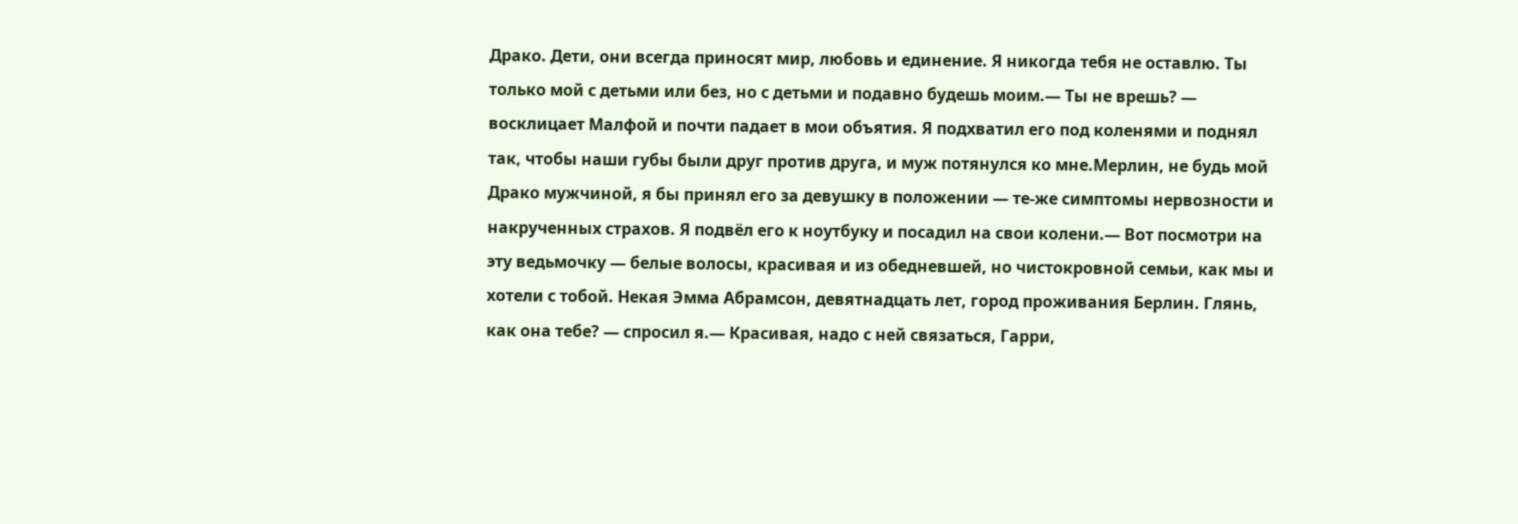Драко. Дети, они всегда приносят мир, любовь и единение. Я никогда тебя не оставлю. Ты только мой с детьми или без, но с детьми и подавно будешь моим.— Ты не врешь? — восклицает Малфой и почти падает в мои объятия. Я подхватил его под коленями и поднял так, чтобы наши губы были друг против друга, и муж потянулся ко мне.Мерлин, не будь мой Драко мужчиной, я бы принял его за девушку в положении — те-же симптомы нервозности и накрученных страхов. Я подвёл его к ноутбуку и посадил на свои колени.— Вот посмотри на эту ведьмочку — белые волосы, красивая и из обедневшей, но чистокровной семьи, как мы и хотели с тобой. Некая Эмма Абрамсон, девятнадцать лет, город проживания Берлин. Глянь, как она тебе? — спросил я.— Красивая, надо с ней связаться, Гарри,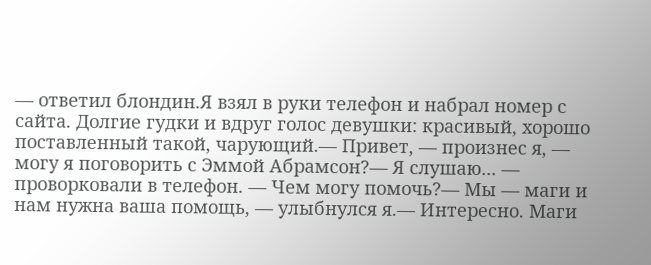— ответил блондин.Я взял в руки телефон и набрал номер с сайта. Долгие гудки и вдруг голос девушки: красивый, хорошо поставленный такой, чарующий.— Привет, — произнес я, — могу я поговорить с Эммой Абрамсон?— Я слушаю... — проворковали в телефон. — Чем могу помочь?— Мы — маги и нам нужна ваша помощь, — улыбнулся я.— Интересно. Маги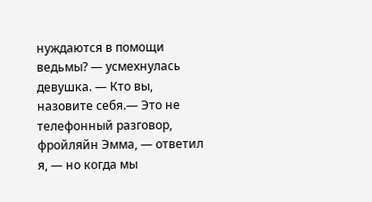нуждаются в помощи ведьмы? — усмехнулась девушка. — Кто вы, назовите себя.— Это не телефонный разговор, фройляйн Эмма, — ответил я, — но когда мы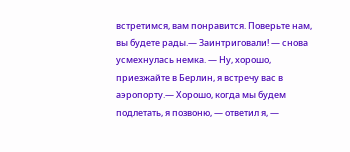встретимся, вам понравится. Поверьте нам, вы будете рады.— Заинтриговали! — снова усмехнулась немка. — Ну, хорошо, приезжайте в Берлин, я встречу вас в аэропорту.— Хорошо, когда мы будем подлетать, я позвоню, — ответил я, —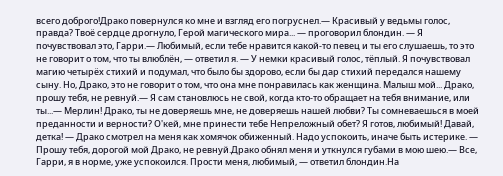всего доброго!Драко повернулся ко мне и взгляд его погруснел.— Красивый у ведьмы голос, правда? Твоё сердце дрогнуло, Герой магического мира... — проговорил блондин. — Я почувствовал это, Гарри.— Любимый, если тебе нравится какой-то певец и ты его слушаешь, то это не говорит о том, что ты влюблён, — ответил я. — У немки красивый голос, тёплый. Я почувствовал магию четырёх стихий и подумал, что было бы здорово, если бы дар стихий передался нашему сыну. Но, Драко, это не говорит о том, что она мне понравилась как женщина. Малыш мой... Драко, прошу тебя, не ревнуй.— Я сам становлюсь не свой, когда кто-то обращает на тебя внимание, или ты...— Мерлин! Драко, ты не доверяешь мне, не доверяешь нашей любви? Ты сомневаешься в моей преданности и верности? О'кей, мне принести тебе Непреложный обет? Я готов, любимый! Давай, детка! — Драко смотрел на меня как хомячок обиженный. Надо успокоить, иначе быть истерике. — Прошу тебя, дорогой мой Драко, не ревнуй.Драко обнял меня и уткнулся губами в мою шею.— Все, Гарри, я в норме, уже успокоился. Прости меня, любимый, — ответил блондин.На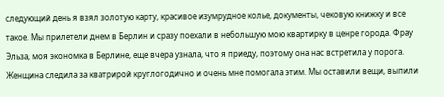следующий день я взял золотую карту, красивое изумрудное колье, документы, чековую книжку и все такое. Мы прилетели днем в Берлин и сразу поехали в небольшую мою квартирку в ценре города. Фрау Эльза, моя экономка в Берлине, еще вчера узнала, что я приеду, поэтому она нас встретила у порога. Женщина следила за кватрирой круглогодично и очень мне помогала этим. Мы оставили вещи, выпили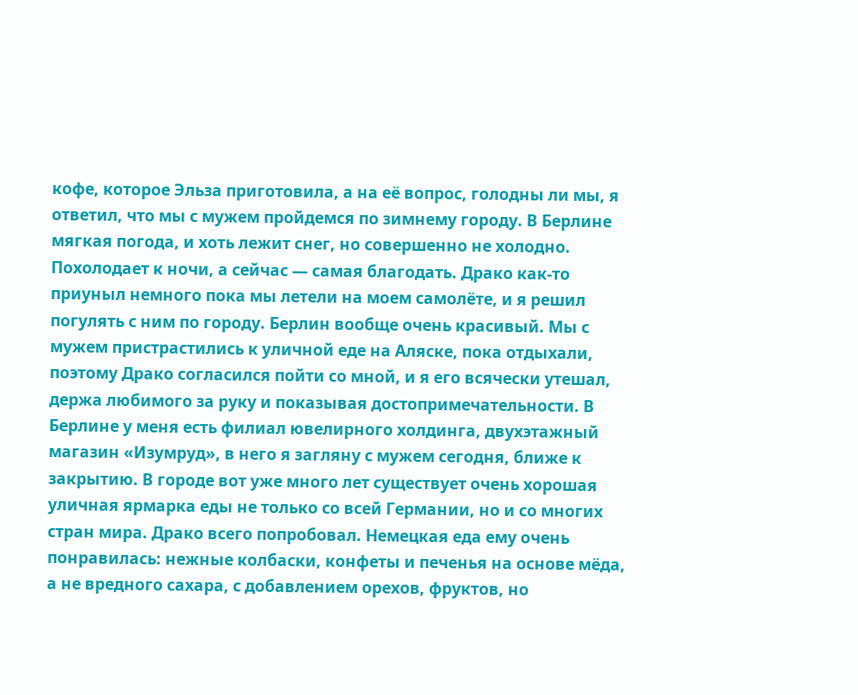кофе, которое Эльза приготовила, а на её вопрос, голодны ли мы, я ответил, что мы с мужем пройдемся по зимнему городу. В Берлине мягкая погода, и хоть лежит снег, но совершенно не холодно. Похолодает к ночи, а сейчас — самая благодать. Драко как-то приуныл немного пока мы летели на моем самолёте, и я решил погулять с ним по городу. Берлин вообще очень красивый. Мы с мужем пристрастились к уличной еде на Аляске, пока отдыхали, поэтому Драко согласился пойти со мной, и я его всячески утешал, держа любимого за руку и показывая достопримечательности. В Берлине у меня есть филиал ювелирного холдинга, двухэтажный магазин «Изумруд», в него я загляну с мужем сегодня, ближе к закрытию. В городе вот уже много лет существует очень хорошая уличная ярмарка еды не только со всей Германии, но и со многих стран мира. Драко всего попробовал. Немецкая еда ему очень понравилась: нежные колбаски, конфеты и печенья на основе мёда, а не вредного сахара, с добавлением орехов, фруктов, но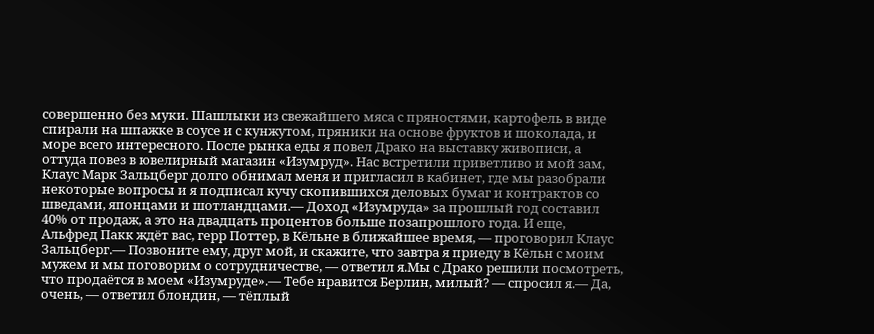совершенно без муки. Шашлыки из свежайшего мяса с пряностями, картофель в виде спирали на шпажке в соусе и с кунжутом, пряники на основе фруктов и шоколада, и море всего интересного. После рынка еды я повел Драко на выставку живописи, а оттуда повез в ювелирный магазин «Изумруд». Нас встретили приветливо и мой зам, Клаус Марк Зальцберг долго обнимал меня и пригласил в кабинет, где мы разобрали некоторые вопросы и я подписал кучу скопившихся деловых бумаг и контрактов со шведами, японцами и шотландцами.— Доход «Изумруда» за прошлый год составил 40% от продаж, а это на двадцать процентов больше позапрошлого года. И еще, Альфред Пакк ждёт вас, герр Поттер, в Кёльне в ближайшее время, — проговорил Клаус Зальцберг.— Позвоните ему, друг мой, и скажите, что завтра я приеду в Кёльн с моим мужем и мы поговорим о сотрудничестве, — ответил я.Мы с Драко решили посмотреть, что продаётся в моем «Изумруде».— Тебе нравится Берлин, милый? — спросил я.— Да, очень, — ответил блондин, — тёплый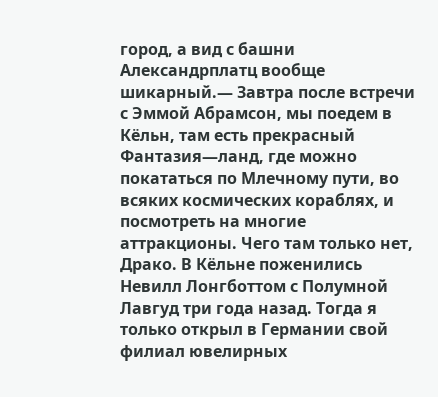город, а вид с башни Александрплатц вообще шикарный.— Завтра после встречи с Эммой Абрамсон, мы поедем в Кёльн, там есть прекрасный Фантазия—ланд, где можно покататься по Млечному пути, во всяких космических кораблях, и посмотреть на многие аттракционы. Чего там только нет, Драко. В Кёльне поженились Невилл Лонгботтом с Полумной Лавгуд три года назад. Тогда я только открыл в Германии свой филиал ювелирных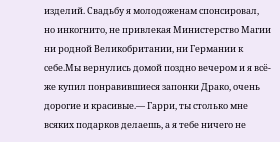изделий. Свадьбу я молодоженам спонсировал, но инкогнито, не привлекая Министерство Магии ни родной Великобритании, ни Германии к себе.Мы вернулись домой поздно вечером и я всё-же купил понравившиеся запонки Драко, очень дорогие и красивые.— Гарри, ты столько мне всяких подарков делаешь, а я тебе ничего не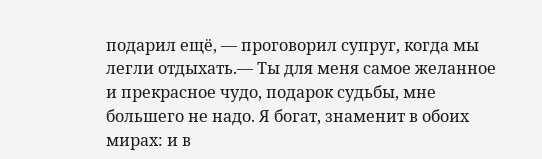подарил ещё, — проговорил супруг, когда мы легли отдыхать.— Ты для меня самое желанное и прекрасное чудо, подарок судьбы, мне большего не надо. Я богат, знаменит в обоих мирах: и в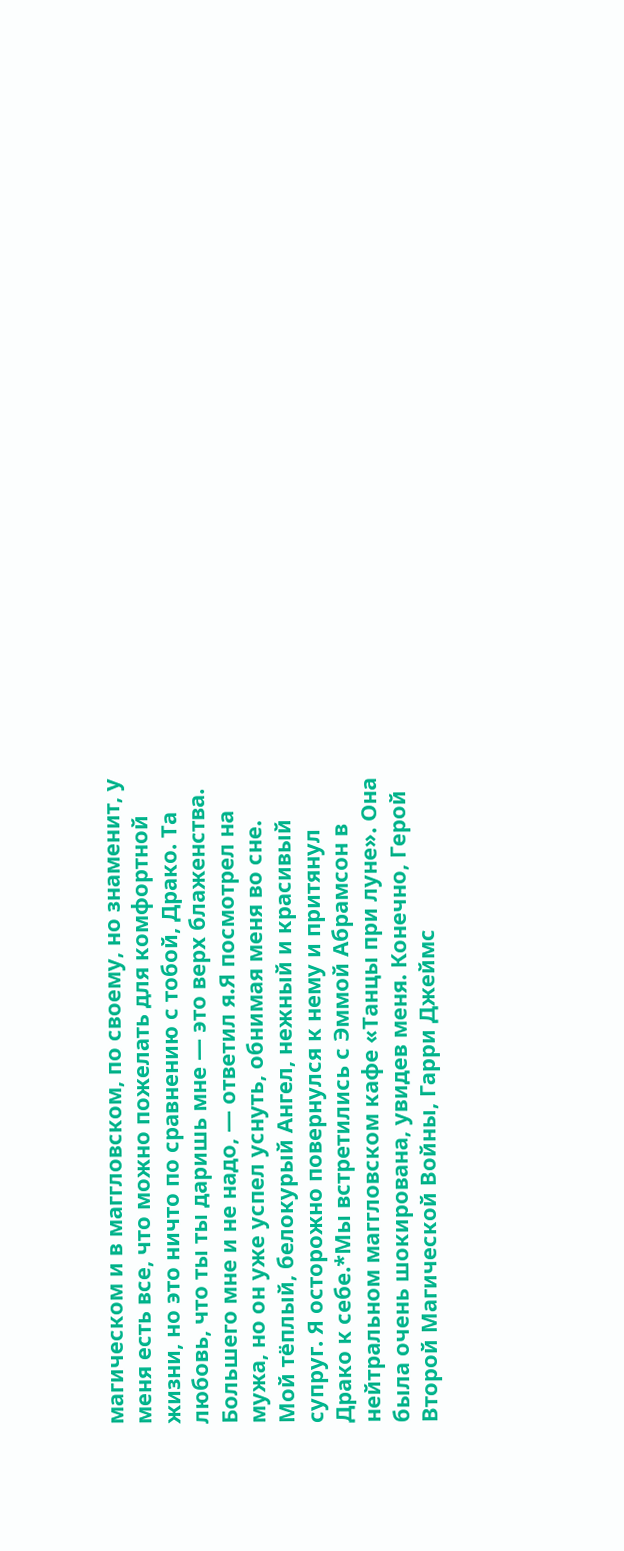магическом и в маггловском, по своему, но знаменит, у меня есть все, что можно пожелать для комфортной жизни, но это ничто по сравнению с тобой, Драко. Та любовь, что ты ты даришь мне — это верх блаженства. Большего мне и не надо, — ответил я.Я посмотрел на мужа, но он уже успел уснуть, обнимая меня во сне. Мой тёплый, белокурый Ангел, нежный и красивый супруг. Я осторожно повернулся к нему и притянул Драко к себе.*Мы встретились с Эммой Абрамсон в нейтральном маггловском кафе «Танцы при луне». Она была очень шокирована, увидев меня. Конечно, Герой Второй Магической Войны, Гарри Джеймс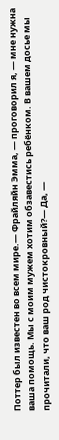Поттер был известен во всем мире.— Фрайляйн Эмма, — проговорил я, — мне нужна ваша помощь. Мы с моим мужем хотим обзавестись ребёнком. В вашем досье мы прочитали, что ваш род чистокровный?— Да, —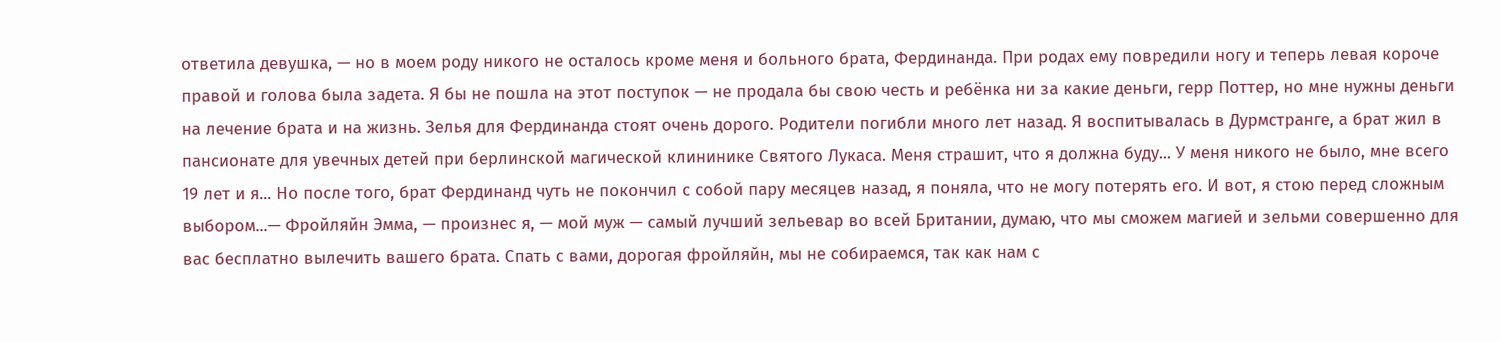ответила девушка, — но в моем роду никого не осталось кроме меня и больного брата, Фердинанда. При родах ему повредили ногу и теперь левая короче правой и голова была задета. Я бы не пошла на этот поступок — не продала бы свою честь и ребёнка ни за какие деньги, герр Поттер, но мне нужны деньги на лечение брата и на жизнь. Зелья для Фердинанда стоят очень дорого. Родители погибли много лет назад. Я воспитывалась в Дурмстранге, а брат жил в пансионате для увечных детей при берлинской магической клининике Святого Лукаса. Меня страшит, что я должна буду... У меня никого не было, мне всего 19 лет и я... Но после того, брат Фердинанд чуть не покончил с собой пару месяцев назад, я поняла, что не могу потерять его. И вот, я стою перед сложным выбором...— Фройляйн Эмма, — произнес я, — мой муж — самый лучший зельевар во всей Британии, думаю, что мы сможем магией и зельми совершенно для вас бесплатно вылечить вашего брата. Спать с вами, дорогая фройляйн, мы не собираемся, так как нам с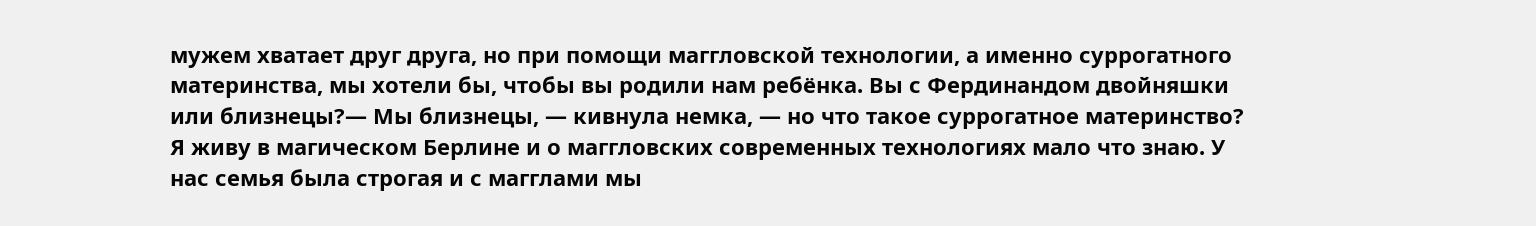мужем хватает друг друга, но при помощи маггловской технологии, а именно суррогатного материнства, мы хотели бы, чтобы вы родили нам ребёнка. Вы с Фердинандом двойняшки или близнецы?— Мы близнецы, — кивнула немка, — но что такое суррогатное материнство? Я живу в магическом Берлине и о маггловских современных технологиях мало что знаю. У нас семья была строгая и с магглами мы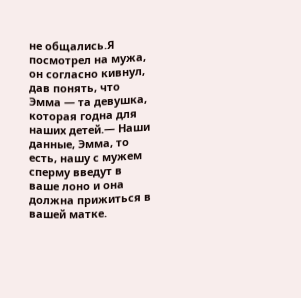не общались.Я посмотрел на мужа, он согласно кивнул, дав понять, что Эмма — та девушка, которая годна для наших детей.— Наши данные, Эмма, то есть, нашу с мужем сперму введут в ваше лоно и она должна прижиться в вашей матке.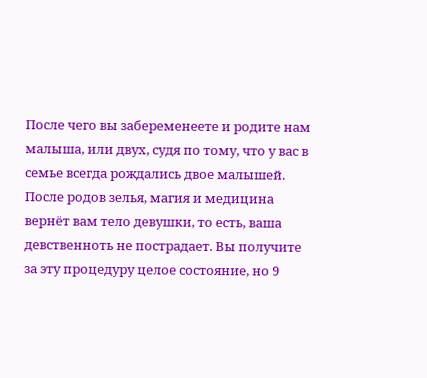После чего вы забеременеете и родите нам малыша, или двух, судя по тому, что у вас в семье всегда рождались двое малышей. После родов зелья, магия и медицина вернёт вам тело девушки, то есть, ваша девственноть не пострадает. Вы получите за эту процедуру целое состояние, но 9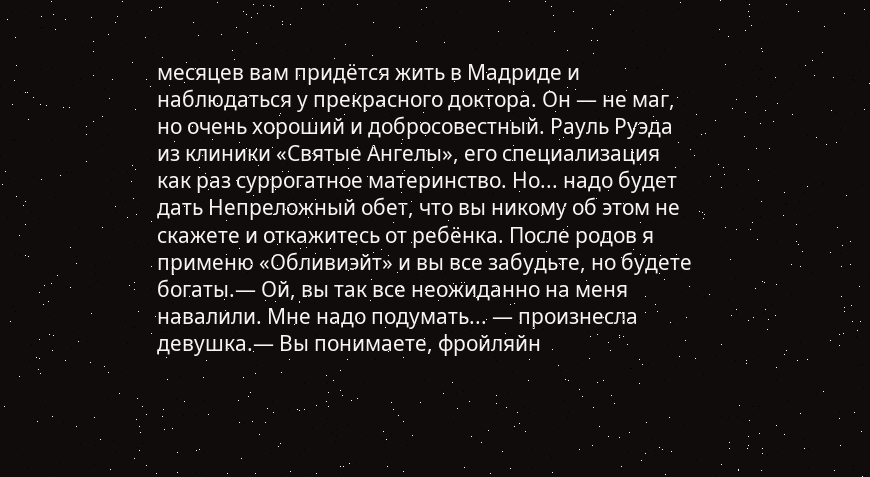месяцев вам придётся жить в Мадриде и наблюдаться у прекрасного доктора. Он — не маг, но очень хороший и добросовестный. Рауль Руэда из клиники «Святые Ангелы», его специализация как раз суррогатное материнство. Но... надо будет дать Непреложный обет, что вы никому об этом не скажете и откажитесь от ребёнка. После родов я применю «Обливиэйт» и вы все забудьте, но будете богаты.— Ой, вы так все неожиданно на меня навалили. Мне надо подумать... — произнесла девушка.— Вы понимаете, фройляйн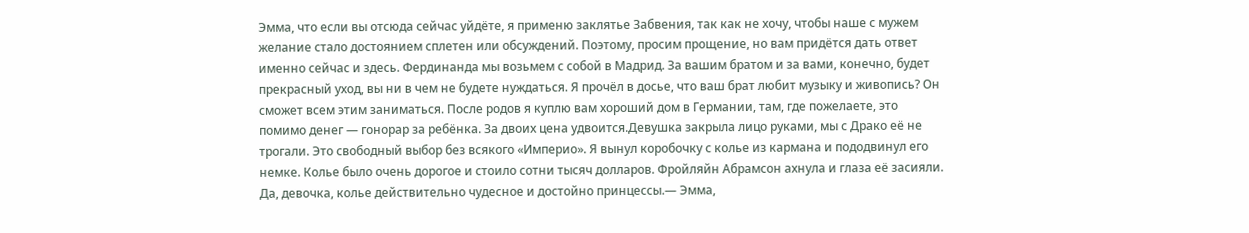Эмма, что если вы отсюда сейчас уйдёте, я применю заклятье Забвения, так как не хочу, чтобы наше с мужем желание стало достоянием сплетен или обсуждений. Поэтому, просим прощение, но вам придётся дать ответ именно сейчас и здесь. Фердинанда мы возьмем с собой в Мадрид. За вашим братом и за вами, конечно, будет прекрасный уход, вы ни в чем не будете нуждаться. Я прочёл в досье, что ваш брат любит музыку и живопись? Он сможет всем этим заниматься. После родов я куплю вам хороший дом в Германии, там, где пожелаете, это помимо денег — гонорар за ребёнка. За двоих цена удвоится.Девушка закрыла лицо руками, мы с Драко её не трогали. Это свободный выбор без всякого «Империо». Я вынул коробочку с колье из кармана и пододвинул его немке. Колье было очень дорогое и стоило сотни тысяч долларов. Фройляйн Абрамсон ахнула и глаза её засияли. Да, девочка, колье действительно чудесное и достойно принцессы.— Эмма,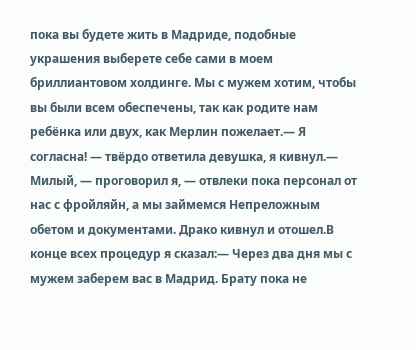пока вы будете жить в Мадриде, подобные украшения выберете себе сами в моем бриллиантовом холдинге. Мы с мужем хотим, чтобы вы были всем обеспечены, так как родите нам ребёнка или двух, как Мерлин пожелает.— Я согласна! — твёрдо ответила девушка, я кивнул.— Милый, — проговорил я, — отвлеки пока персонал от нас с фройляйн, а мы займемся Непреложным обетом и документами. Драко кивнул и отошел.В конце всех процедур я сказал:— Через два дня мы с мужем заберем вас в Мадрид. Брату пока не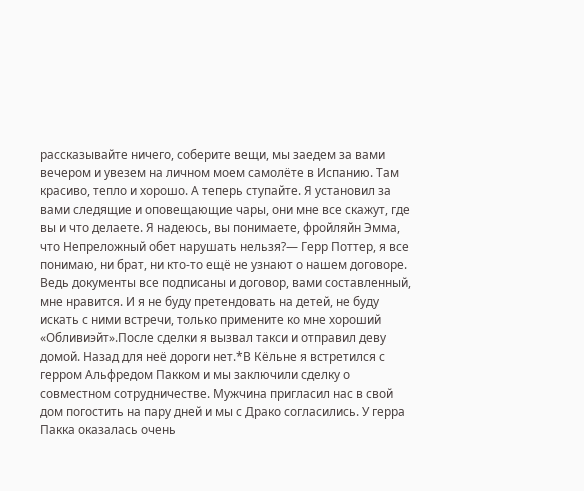рассказывайте ничего, соберите вещи, мы заедем за вами вечером и увезем на личном моем самолёте в Испанию. Там красиво, тепло и хорошо. А теперь ступайте. Я установил за вами следящие и оповещающие чары, они мне все скажут, где вы и что делаете. Я надеюсь, вы понимаете, фройляйн Эмма, что Непреложный обет нарушать нельзя?— Герр Поттер, я все понимаю, ни брат, ни кто-то ещё не узнают о нашем договоре. Ведь документы все подписаны и договор, вами составленный, мне нравится. И я не буду претендовать на детей, не буду искать с ними встречи, только примените ко мне хороший «Обливиэйт».После сделки я вызвал такси и отправил деву домой. Назад для неё дороги нет.*В Кёльне я встретился с герром Альфредом Пакком и мы заключили сделку о совместном сотрудничестве. Мужчина пригласил нас в свой дом погостить на пару дней и мы с Драко согласились. У герра Пакка оказалась очень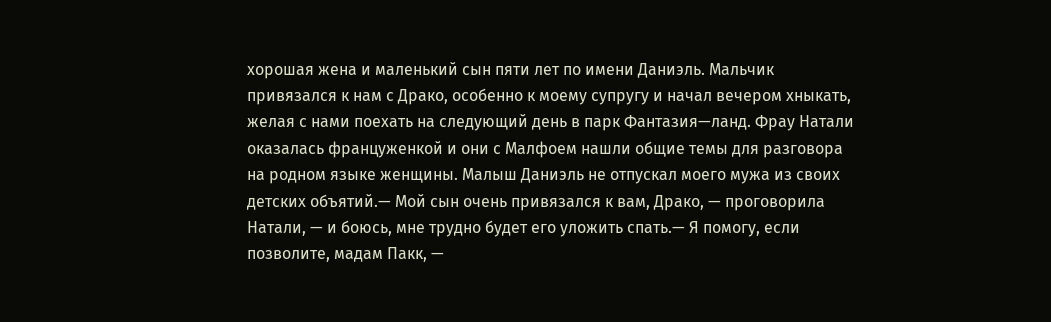хорошая жена и маленький сын пяти лет по имени Даниэль. Мальчик привязался к нам с Драко, особенно к моему супругу и начал вечером хныкать, желая с нами поехать на следующий день в парк Фантазия—ланд. Фрау Натали оказалась француженкой и они с Малфоем нашли общие темы для разговора на родном языке женщины. Малыш Даниэль не отпускал моего мужа из своих детских объятий.— Мой сын очень привязался к вам, Драко, — проговорила Натали, — и боюсь, мне трудно будет его уложить спать.— Я помогу, если позволите, мадам Пакк, —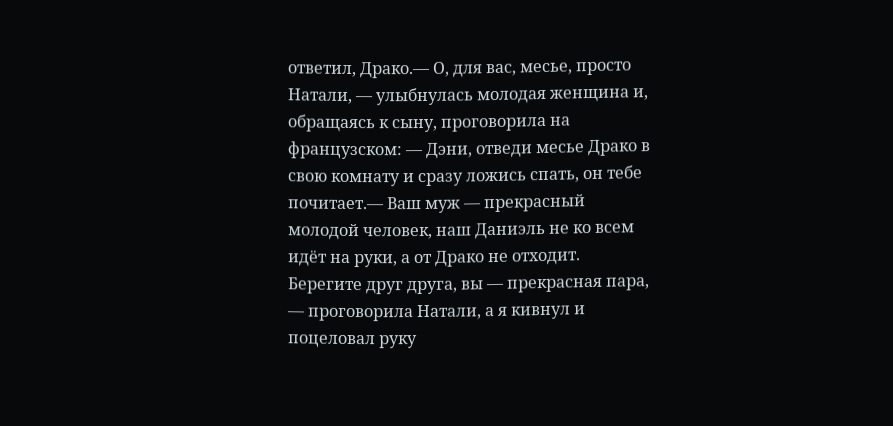ответил, Драко.— О, для вас, месье, просто Натали, — улыбнулась молодая женщина и, обращаясь к сыну, проговорила на французском: — Дэни, отведи месье Драко в свою комнату и сразу ложись спать, он тебе почитает.— Ваш муж — прекрасный молодой человек, наш Даниэль не ко всем идёт на руки, а от Драко не отходит. Берегите друг друга, вы — прекрасная пара, — проговорила Натали, а я кивнул и поцеловал руку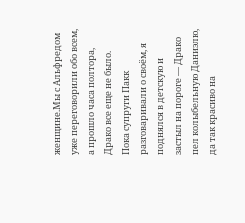женщине.Мы с Альфредом уже переговорили обо всем, а прошло часа полтора, Драко все еще не было. Пока супруги Пакк разговаривали о своём, я поднялся в детскую и застыл на пороге — Драко пел колыбельную Даниэлю, да так красиво на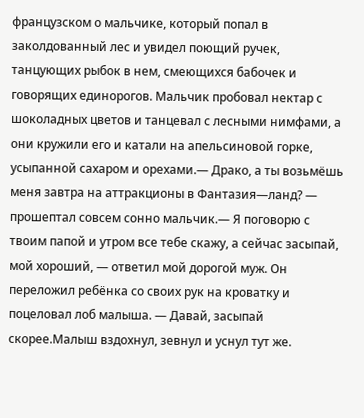французском о мальчике, который попал в заколдованный лес и увидел поющий ручек, танцующих рыбок в нем, смеющихся бабочек и говорящих единорогов. Мальчик пробовал нектар с шоколадных цветов и танцевал с лесными нимфами, а они кружили его и катали на апельсиновой горке, усыпанной сахаром и орехами.— Драко, а ты возьмёшь меня завтра на аттракционы в Фантазия—ланд? — прошептал совсем сонно мальчик.— Я поговорю с твоим папой и утром все тебе скажу, а сейчас засыпай, мой хороший, — ответил мой дорогой муж. Он переложил ребёнка со своих рук на кроватку и поцеловал лоб малыша. — Давай, засыпай скорее.Малыш вздохнул, зевнул и уснул тут же.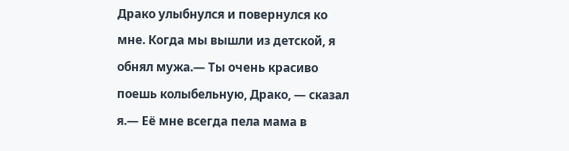Драко улыбнулся и повернулся ко мне. Когда мы вышли из детской, я обнял мужа.— Ты очень красиво поешь колыбельную, Драко, — сказал я.— Её мне всегда пела мама в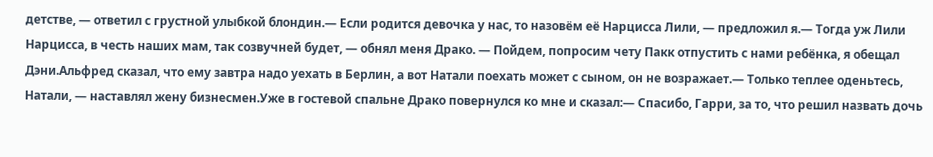детстве, — ответил с грустной улыбкой блондин.— Если родится девочка у нас, то назовём её Нарцисса Лили, — предложил я.— Тогда уж Лили Нарцисса, в честь наших мам, так созвучней будет, — обнял меня Драко. — Пойдем, попросим чету Пакк отпустить с нами ребёнка, я обещал Дэни.Альфред сказал, что ему завтра надо уехать в Берлин, а вот Натали поехать может с сыном, он не возражает.— Только теплее оденьтесь, Натали, — наставлял жену бизнесмен.Уже в гостевой спальне Драко повернулся ко мне и сказал:— Спасибо, Гарри, за то, что решил назвать дочь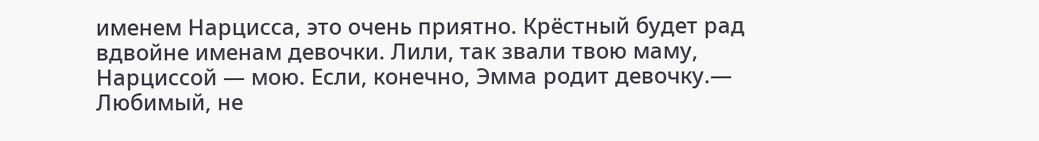именем Нарцисса, это очень приятно. Крёстный будет рад вдвойне именам девочки. Лили, так звали твою маму, Нарциссой — мою. Если, конечно, Эмма родит девочку.— Любимый, не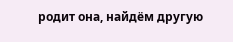родит она, найдём другую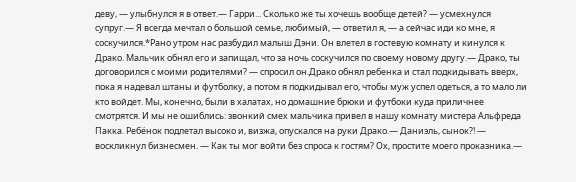деву, — улыбнулся я в ответ.— Гарри... Сколько же ты хочешь вообще детей? — усмехнулся супруг.— Я всегда мечтал о большой семье, любимый, — ответил я, — а сейчас иди ко мне, я соскучился.*Рано утром нас разбудил малыш Дэни. Он влетел в гостевую комнату и кинулся к Драко. Мальчик обнял его и запищал, что за ночь соскучился по своему новому другу.— Драко, ты договорился с моими родителями? — спросил он.Драко обнял ребенка и стал подкидывать вверх, пока я надевал штаны и футболку, а потом я подкидывал его, чтобы муж успел одеться, а то мало ли кто войдет. Мы, конечно, были в халатах, но домашние брюки и футбоки куда приличнее смотрятся. И мы не ошиблись: звонкий смех мальчика привел в нашу комнату мистера Альфреда Пакка. Ребёнок подлетал высоко и, визжа, опускался на руки Драко.— Даниэль, сынок?! — воскликнул бизнесмен. — Как ты мог войти без спроса к гостям? Ох, простите моего проказника.—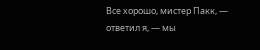Все хорошо, мистер Пакк, — ответил я, — мы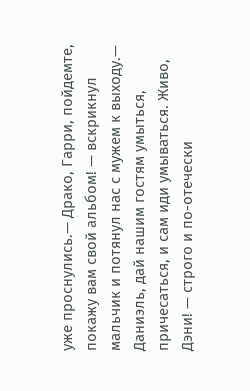уже проснулись.— Драко, Гарри, пойдемте, покажу вам свой альбом! — вскрикнул мальчик и потянул нас с мужем к выходу.— Даниэль, дай нашим гостям умыться, причесаться, и сам иди умываться. Живо, Дэни! — строго и по-отечески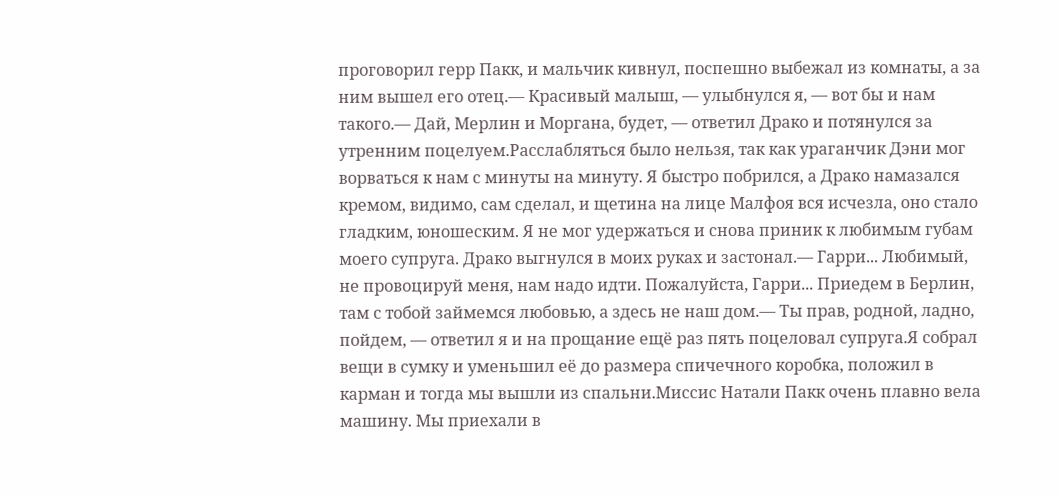проговорил герр Пакк, и мальчик кивнул, поспешно выбежал из комнаты, а за ним вышел его отец.— Красивый малыш, — улыбнулся я, — вот бы и нам такого.— Дай, Мерлин и Моргана, будет, — ответил Драко и потянулся за утренним поцелуем.Расслабляться было нельзя, так как ураганчик Дэни мог ворваться к нам с минуты на минуту. Я быстро побрился, а Драко намазался кремом, видимо, сам сделал, и щетина на лице Малфоя вся исчезла, оно стало гладким, юношеским. Я не мог удержаться и снова приник к любимым губам моего супруга. Драко выгнулся в моих руках и застонал.— Гарри... Любимый, не провоцируй меня, нам надо идти. Пожалуйста, Гарри... Приедем в Берлин, там с тобой займемся любовью, а здесь не наш дом.— Ты прав, родной, ладно, пойдем, — ответил я и на прощание ещё раз пять поцеловал супруга.Я собрал вещи в сумку и уменьшил её до размера спичечного коробка, положил в карман и тогда мы вышли из спальни.Миссис Натали Пакк очень плавно вела машину. Мы приехали в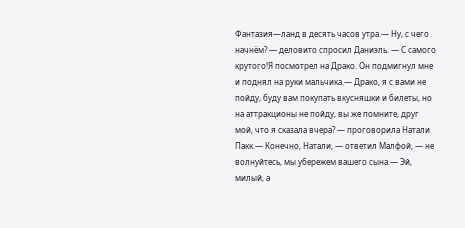Фантазия—ланд в десять часов утра.— Ну, с чего начнём? — деловито спросил Даниэль. — С самого крутого!Я посмотрел на Драко. Он подмигнул мне и поднял на руки мальчика.— Драко, я с вами не пойду, буду вам покупать вкусняшки и билеты, но на аттракционы не пойду, вы же помните, друг мой, что я сказала вчера? — проговорила Натали Пакк.— Конечно, Натали, — ответил Малфой, — не волнуйтесь, мы убережем вашего сына.— Эй, милый, а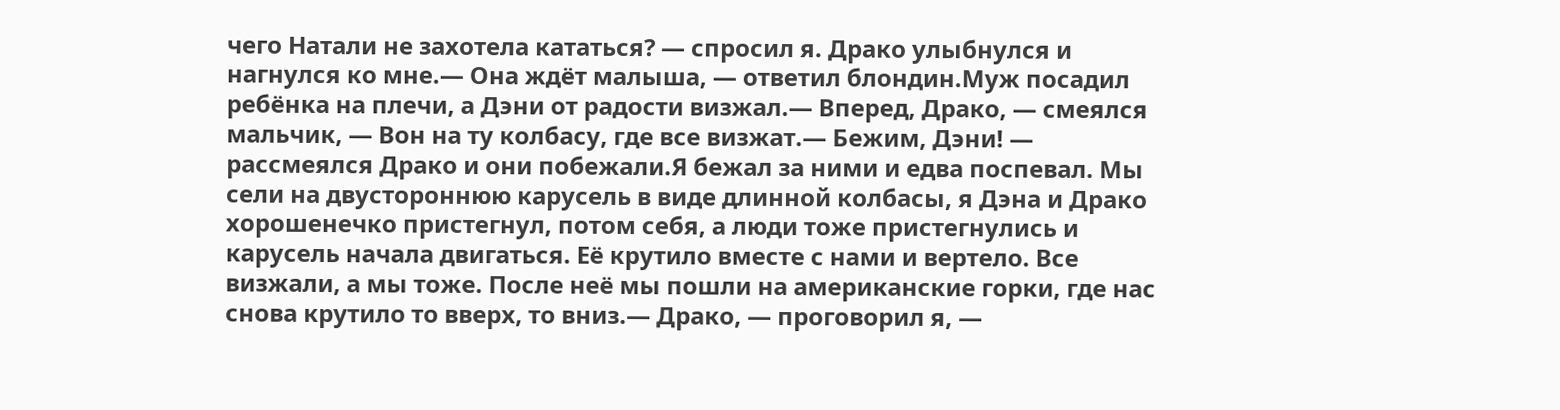чего Натали не захотела кататься? — спросил я. Драко улыбнулся и нагнулся ко мне.— Она ждёт малыша, — ответил блондин.Муж посадил ребёнка на плечи, а Дэни от радости визжал.— Вперед, Драко, — смеялся мальчик, — Вон на ту колбасу, где все визжат.— Бежим, Дэни! — рассмеялся Драко и они побежали.Я бежал за ними и едва поспевал. Мы сели на двустороннюю карусель в виде длинной колбасы, я Дэна и Драко хорошенечко пристегнул, потом себя, а люди тоже пристегнулись и карусель начала двигаться. Её крутило вместе с нами и вертело. Все визжали, а мы тоже. После неё мы пошли на американские горки, где нас снова крутило то вверх, то вниз.— Драко, — проговорил я, —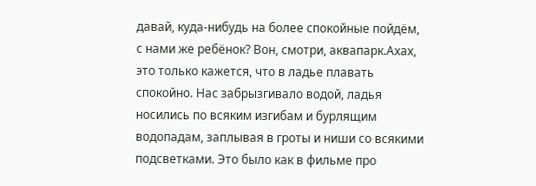давай, куда-нибудь на более спокойные пойдём, с нами же ребёнок? Вон, смотри, аквапарк.Ахах, это только кажется, что в ладье плавать спокойно. Нас забрызгивало водой, ладья носились по всяким изгибам и бурлящим водопадам, заплывая в гроты и ниши со всякими подсветками. Это было как в фильме про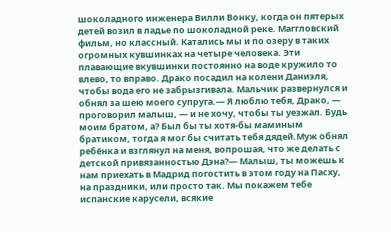шоколадного инженера Вилли Вонку, когда он пятерых детей возил в ладье по шоколадной реке. Маггловский фильм, но классный. Катались мы и по озеру в таких огромных кувшинках на четыре человека. Эти плавающие вкувшинки постоянно на воде кружило то влево, то вправо. Драко посадил на колени Даниэля, чтобы вода его не забрызгивала. Мальчик развернулся и обнял за шею моего супруга.— Я люблю тебя, Драко, — проговорил малыш, — и не хочу, чтобы ты уезжал. Будь моим братом, а? Был бы ты хотя-бы маминым братиком, тогда я мог бы считать тебя дядей.Муж обнял ребёнка и взглянул на меня, вопрошая, что же делать с детской привязанностью Дэна?— Малыш, ты можешь к нам приехать в Мадрид погостить в этом году на Пасху, на праздники, или просто так. Мы покажем тебе испанские карусели, всякие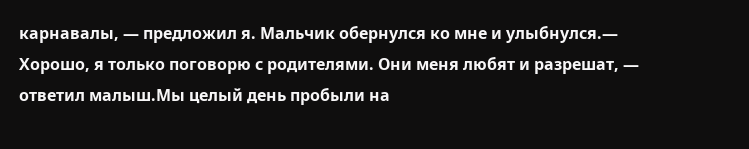карнавалы, — предложил я. Мальчик обернулся ко мне и улыбнулся.— Хорошо, я только поговорю с родителями. Они меня любят и разрешат, — ответил малыш.Мы целый день пробыли на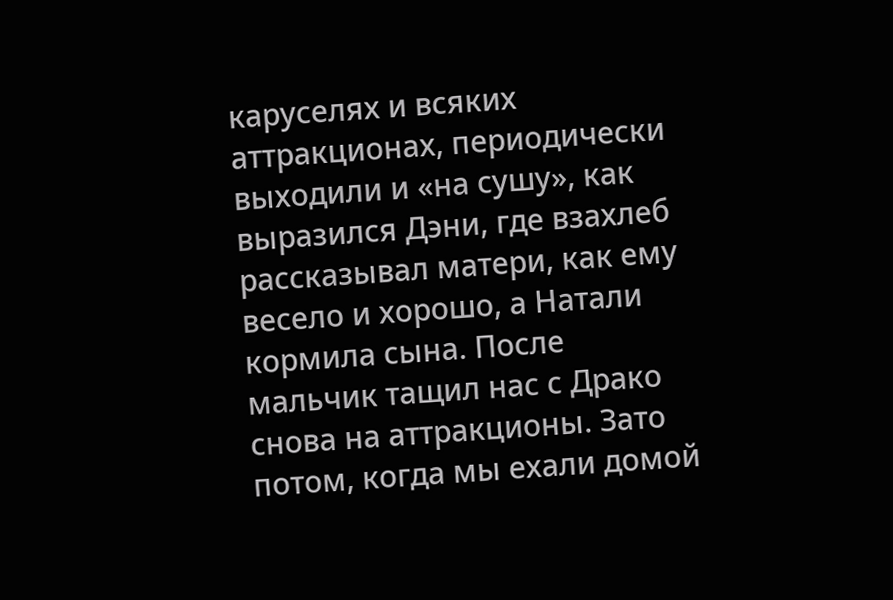каруселях и всяких аттракционах, периодически выходили и «на сушу», как выразился Дэни, где взахлеб рассказывал матери, как ему весело и хорошо, а Натали кормила сына. После мальчик тащил нас с Драко снова на аттракционы. Зато потом, когда мы ехали домой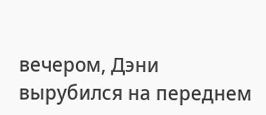вечером, Дэни вырубился на переднем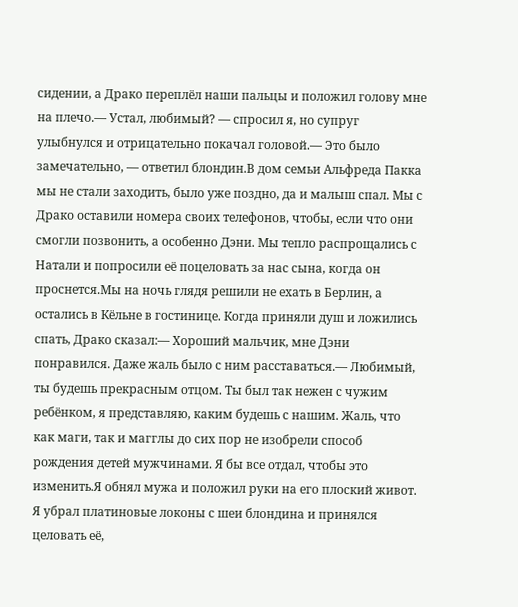сидении, а Драко переплёл наши пальцы и положил голову мне на плечо.— Устал, любимый? — спросил я, но супруг улыбнулся и отрицательно покачал головой.— Это было замечательно, — ответил блондин.В дом семьи Альфреда Пакка мы не стали заходить, было уже поздно, да и малыш спал. Мы с Драко оставили номера своих телефонов, чтобы, если что они смогли позвонить, а особенно Дэни. Мы тепло распрощались с Натали и попросили её поцеловать за нас сына, когда он проснется.Мы на ночь глядя решили не ехать в Берлин, а остались в Кёльне в гостинице. Когда приняли душ и ложились спать, Драко сказал:— Хороший мальчик, мне Дэни понравился. Даже жаль было с ним расставаться.— Любимый, ты будешь прекрасным отцом. Ты был так нежен с чужим ребёнком, я представляю, каким будешь с нашим. Жаль, что как маги, так и магглы до сих пор не изобрели способ рождения детей мужчинами. Я бы все отдал, чтобы это изменить.Я обнял мужа и положил руки на его плоский живот. Я убрал платиновые локоны с шеи блондина и принялся целовать её,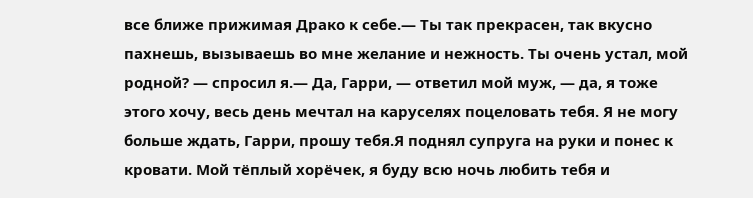все ближе прижимая Драко к себе.— Ты так прекрасен, так вкусно пахнешь, вызываешь во мне желание и нежность. Ты очень устал, мой родной? — спросил я.— Да, Гарри, — ответил мой муж, — да, я тоже этого хочу, весь день мечтал на каруселях поцеловать тебя. Я не могу больше ждать, Гарри, прошу тебя.Я поднял супруга на руки и понес к кровати. Мой тёплый хорёчек, я буду всю ночь любить тебя и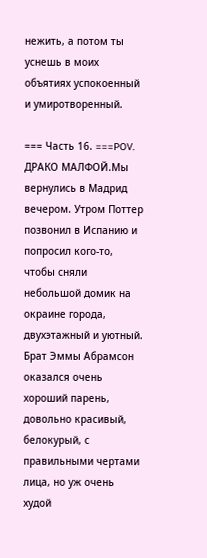нежить, а потом ты уснешь в моих объятиях успокоенный и умиротворенный.

=== Часть 16. ===POV. ДРАКО МАЛФОЙ.Мы вернулись в Мадрид вечером. Утром Поттер позвонил в Испанию и попросил кого-то, чтобы сняли небольшой домик на окраине города, двухэтажный и уютный. Брат Эммы Абрамсон оказался очень хороший парень, довольно красивый, белокурый, с правильными чертами лица, но уж очень худой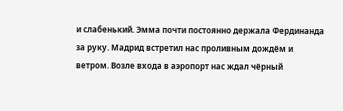и слабенький. Эмма почти постоянно держала Фердинанда за руку. Мадрид встретил нас проливным дождём и ветром. Возле входа в аэропорт нас ждал чёрный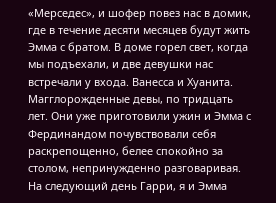«Мерседес», и шофер повез нас в домик, где в течение десяти месяцев будут жить Эмма с братом. В доме горел свет, когда мы подъехали, и две девушки нас встречали у входа. Ванесса и Хуанита. Магглорожденные девы, по тридцать лет. Они уже приготовили ужин и Эмма с Фердинандом почувствовали себя раскрепощенно, белее спокойно за столом, непринужденно разговаривая. На следующий день Гарри, я и Эмма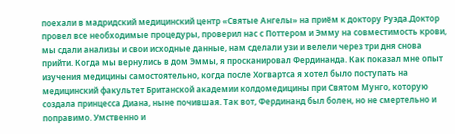поехали в мадридский медицинский центр «Святые Ангелы» на приём к доктору Руэда.Доктор провел все необходимые процедуры, проверил нас с Поттером и Эмму на совместимость крови, мы сдали анализы и свои исходные данные, нам сделали узи и велели через три дня снова прийти. Когда мы вернулись в дом Эммы, я просканировал Фердинанда. Как показал мне опыт изучения медицины самостоятельно, когда после Хогвартса я хотел было поступать на медицинский факультет Британской академии колдомедицины при Святом Мунго, которую создала принцесса Диана, ныне почившая. Так вот, Фердинанд был болен, но не смертельно и поправимо. Умственно и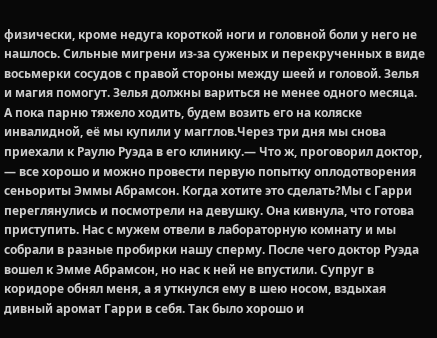физически, кроме недуга короткой ноги и головной боли у него не нашлось. Сильные мигрени из-за суженых и перекрученных в виде восьмерки сосудов с правой стороны между шеей и головой. Зелья и магия помогут. Зелья должны вариться не менее одного месяца. А пока парню тяжело ходить, будем возить его на коляске инвалидной, её мы купили у магглов.Через три дня мы снова приехали к Раулю Руэда в его клинику.— Что ж, проговорил доктор, — все хорошо и можно провести первую попытку оплодотворения сеньориты Эммы Абрамсон. Когда хотите это сделать?Мы с Гарри переглянулись и посмотрели на девушку. Она кивнула, что готова приступить. Нас с мужем отвели в лабораторную комнату и мы собрали в разные пробирки нашу сперму. После чего доктор Руэда вошел к Эмме Абрамсон, но нас к ней не впустили. Супруг в коридоре обнял меня, а я уткнулся ему в шею носом, вздыхая дивный аромат Гарри в себя. Так было хорошо и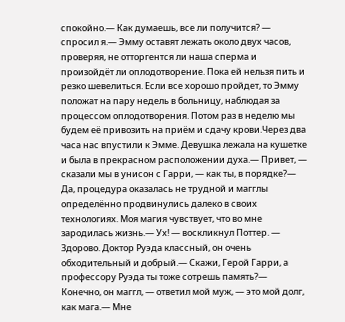спокойно.— Как думаешь, все ли получится? — спросил я.— Эмму оставят лежать около двух часов, проверяя, не отторгентся ли наша сперма и произойдёт ли оплодотворение. Пока ей нельзя пить и резко шевелиться. Если все хорошо пройдет, то Эмму положат на пару недель в больницу, наблюдая за процессом оплодотворения. Потом раз в неделю мы будем её привозить на приём и сдачу крови.Через два часа нас впустили к Эмме. Девушка лежала на кушетке и была в прекрасном расположении духа.— Привет, — сказали мы в унисон с Гарри, — как ты, в порядке?— Да, процедура оказалась не трудной и магглы определённо продвинулись далеко в своих технологиях. Моя магия чувствует, что во мне зародилась жизнь.— Ух! — воскликнул Поттер. — Здорово. Доктор Руэда классный, он очень обходительный и добрый.— Скажи, Герой Гарри, а профессору Руэда ты тоже сотрешь память?— Конечно, он маггл, — ответил мой муж, — это мой долг, как мага.— Мне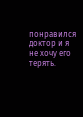понравился доктор и я не хочу его терять.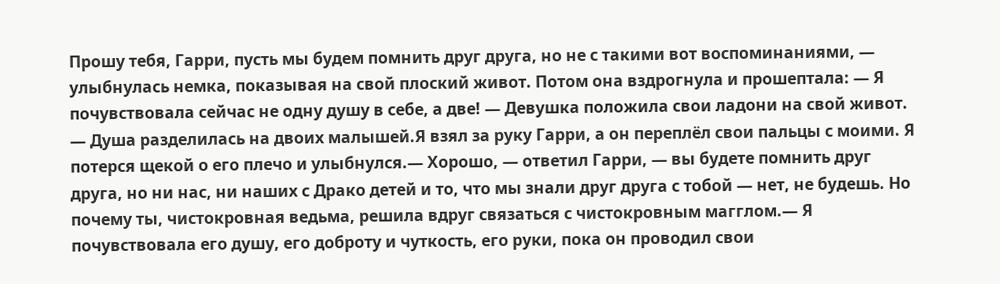Прошу тебя, Гарри, пусть мы будем помнить друг друга, но не с такими вот воспоминаниями, — улыбнулась немка, показывая на свой плоский живот. Потом она вздрогнула и прошептала: — Я почувствовала сейчас не одну душу в себе, а две! — Девушка положила свои ладони на свой живот. — Душа разделилась на двоих малышей.Я взял за руку Гарри, а он переплёл свои пальцы с моими. Я потерся щекой о его плечо и улыбнулся.— Хорошо, — ответил Гарри, — вы будете помнить друг друга, но ни нас, ни наших с Драко детей и то, что мы знали друг друга с тобой — нет, не будешь. Но почему ты, чистокровная ведьма, решила вдруг связаться с чистокровным магглом.— Я почувствовала его душу, его доброту и чуткость, его руки, пока он проводил свои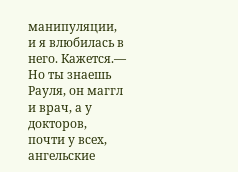манипуляции, и я влюбилась в него. Кажется.— Но ты знаешь Рауля, он маггл и врач, а у докторов, почти у всех, ангельские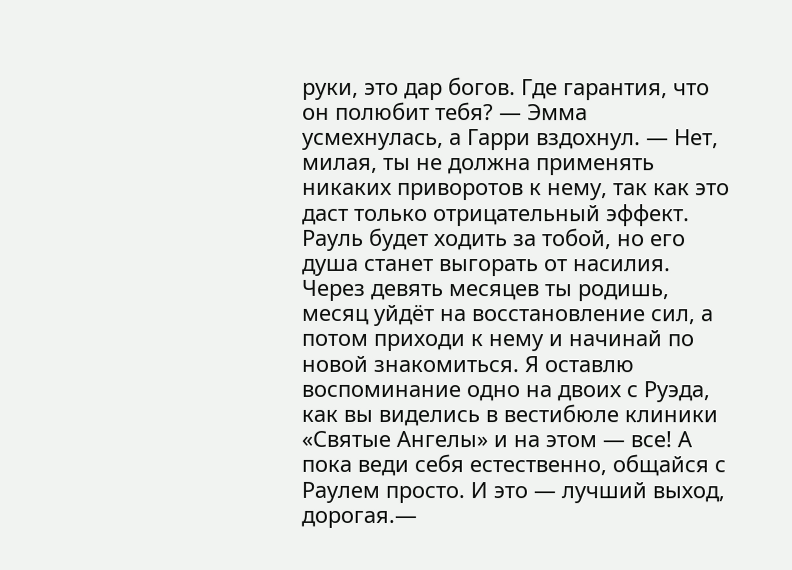руки, это дар богов. Где гарантия, что он полюбит тебя? — Эмма усмехнулась, а Гарри вздохнул. — Нет, милая, ты не должна применять никаких приворотов к нему, так как это даст только отрицательный эффект. Рауль будет ходить за тобой, но его душа станет выгорать от насилия. Через девять месяцев ты родишь, месяц уйдёт на восстановление сил, а потом приходи к нему и начинай по новой знакомиться. Я оставлю воспоминание одно на двоих с Руэда, как вы виделись в вестибюле клиники «Святые Ангелы» и на этом — все! А пока веди себя естественно, общайся с Раулем просто. И это — лучший выход, дорогая.—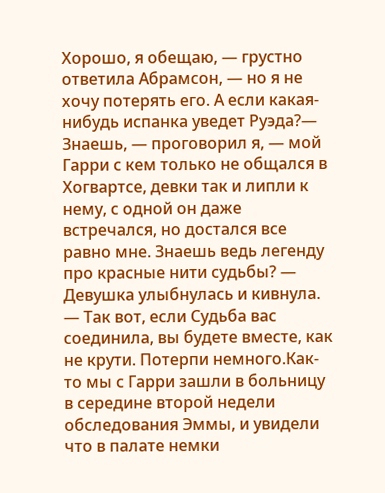Хорошо, я обещаю, — грустно ответила Абрамсон, — но я не хочу потерять его. А если какая-нибудь испанка уведет Руэда?— Знаешь, — проговорил я, — мой Гарри с кем только не общался в Хогвартсе, девки так и липли к нему, с одной он даже встречался, но достался все равно мне. Знаешь ведь легенду про красные нити судьбы? — Девушка улыбнулась и кивнула. — Так вот, если Судьба вас соединила, вы будете вместе, как не крути. Потерпи немного.Как-то мы с Гарри зашли в больницу в середине второй недели обследования Эммы, и увидели что в палате немки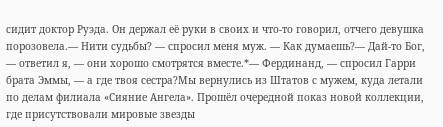сидит доктор Руэда. Он держал её руки в своих и что-то говорил, отчего девушка порозовела.— Нити судьбы? — спросил меня муж. — Как думаешь?— Дай-то Бог, — ответил я, — они хорошо смотрятся вместе.*— Фердинанд, — спросил Гарри брата Эммы, — а где твоя сестра?Мы вернулись из Штатов с мужем, куда летали по делам филиала «Сияние Ангела». Прошёл очередной показ новой коллекции, где присутствовали мировые звезды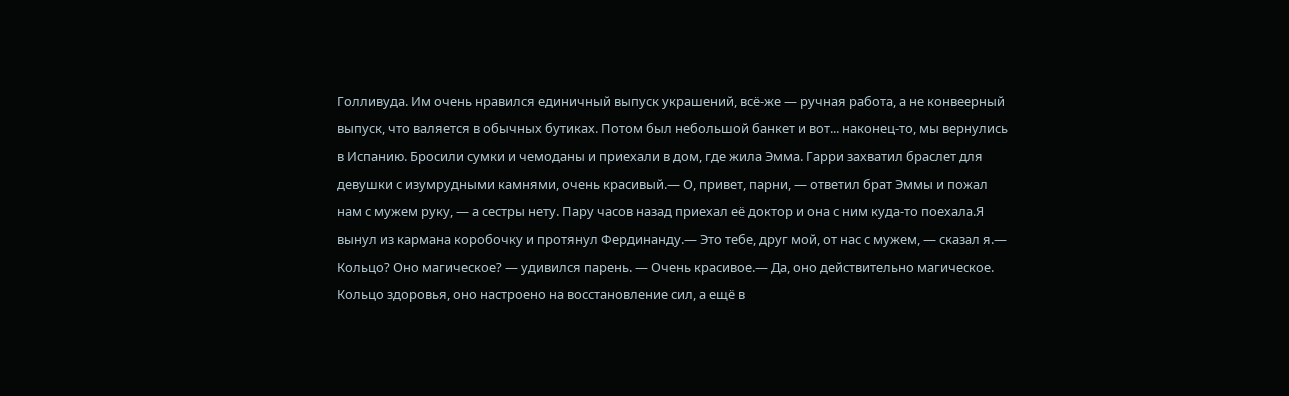Голливуда. Им очень нравился единичный выпуск украшений, всё-же — ручная работа, а не конвеерный выпуск, что валяется в обычных бутиках. Потом был небольшой банкет и вот... наконец-то, мы вернулись в Испанию. Бросили сумки и чемоданы и приехали в дом, где жила Эмма. Гарри захватил браслет для девушки с изумрудными камнями, очень красивый.— О, привет, парни, — ответил брат Эммы и пожал нам с мужем руку, — а сестры нету. Пару часов назад приехал её доктор и она с ним куда-то поехала.Я вынул из кармана коробочку и протянул Фердинанду.— Это тебе, друг мой, от нас с мужем, — сказал я.— Кольцо? Оно магическое? — удивился парень. — Очень красивое.— Да, оно действительно магическое. Кольцо здоровья, оно настроено на восстановление сил, а ещё в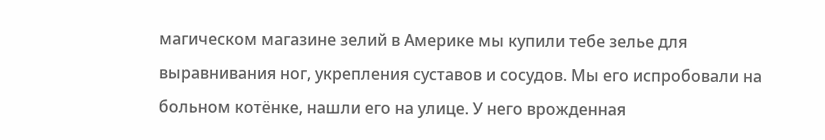магическом магазине зелий в Америке мы купили тебе зелье для выравнивания ног, укрепления суставов и сосудов. Мы его испробовали на больном котёнке, нашли его на улице. У него врожденная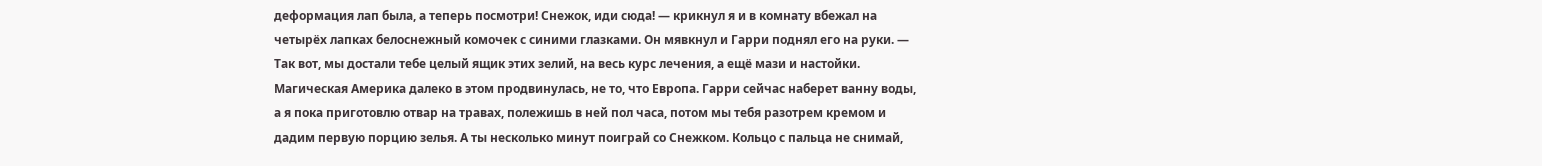деформация лап была, а теперь посмотри! Снежок, иди сюда! — крикнул я и в комнату вбежал на четырёх лапках белоснежный комочек с синими глазками. Он мявкнул и Гарри поднял его на руки. — Так вот, мы достали тебе целый ящик этих зелий, на весь курс лечения, а ещё мази и настойки. Магическая Америка далеко в этом продвинулась, не то, что Европа. Гарри сейчас наберет ванну воды, а я пока приготовлю отвар на травах, полежишь в ней пол часа, потом мы тебя разотрем кремом и дадим первую порцию зелья. А ты несколько минут поиграй со Снежком. Кольцо с пальца не снимай,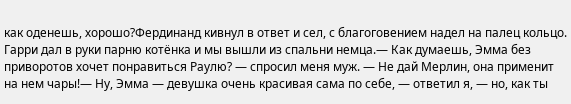как оденешь, хорошо?Фердинанд кивнул в ответ и сел, с благоговением надел на палец кольцо. Гарри дал в руки парню котёнка и мы вышли из спальни немца.— Как думаешь, Эмма без приворотов хочет понравиться Раулю? — спросил меня муж. — Не дай Мерлин, она применит на нем чары!— Ну, Эмма — девушка очень красивая сама по себе, — ответил я, — но, как ты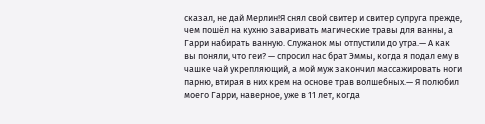сказал, не дай Мерлин!Я снял свой свитер и свитер супруга прежде, чем пошёл на кухню заваривать магические травы для ванны, а Гарри набирать ванную. Служанок мы отпустили до утра.— А как вы поняли, что геи? — спросил нас брат Эммы, когда я подал ему в чашке чай укрепляющий, а мой муж закончил массажировать ноги парню, втирая в них крем на основе трав волшебных.— Я полюбил моего Гарри, наверное, уже в 11 лет, когда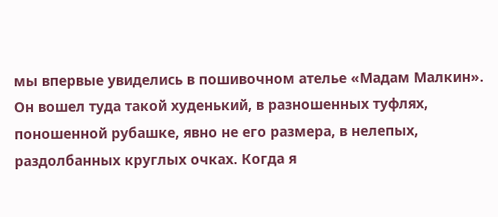мы впервые увиделись в пошивочном ателье «Мадам Малкин». Он вошел туда такой худенький, в разношенных туфлях, поношенной рубашке, явно не его размера, в нелепых, раздолбанных круглых очках. Когда я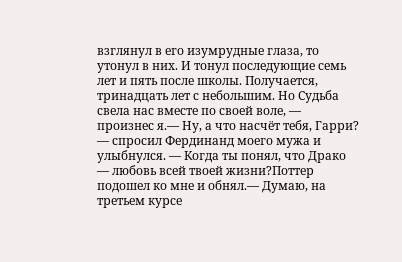взглянул в его изумрудные глаза, то утонул в них. И тонул последующие семь лет и пять после школы. Получается, тринадцать лет с небольшим. Но Судьба свела нас вместе по своей воле, — произнес я.— Ну, а что насчёт тебя, Гарри? — спросил Фердинанд моего мужа и улыбнулся. — Когда ты понял, что Драко — любовь всей твоей жизни?Поттер подошел ко мне и обнял.— Думаю, на третьем курсе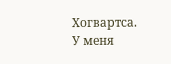Хогвартса. У меня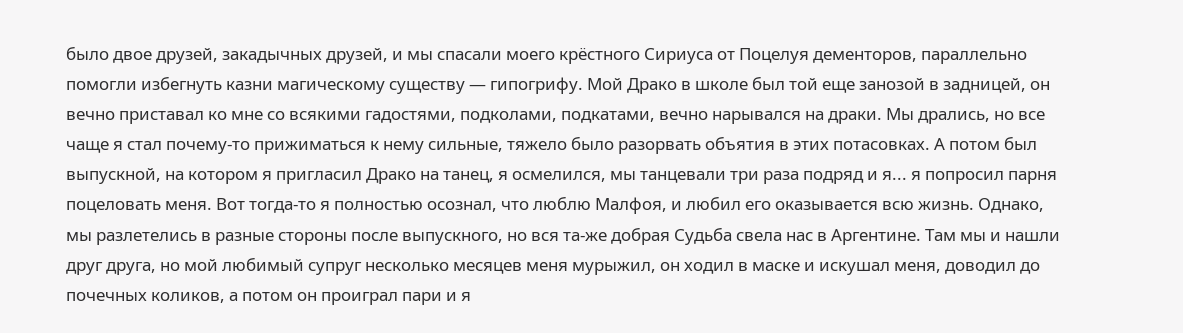было двое друзей, закадычных друзей, и мы спасали моего крёстного Сириуса от Поцелуя дементоров, параллельно помогли избегнуть казни магическому существу — гипогрифу. Мой Драко в школе был той еще занозой в задницей, он вечно приставал ко мне со всякими гадостями, подколами, подкатами, вечно нарывался на драки. Мы дрались, но все чаще я стал почему-то прижиматься к нему сильные, тяжело было разорвать объятия в этих потасовках. А потом был выпускной, на котором я пригласил Драко на танец, я осмелился, мы танцевали три раза подряд и я... я попросил парня поцеловать меня. Вот тогда-то я полностью осознал, что люблю Малфоя, и любил его оказывается всю жизнь. Однако, мы разлетелись в разные стороны после выпускного, но вся та-же добрая Судьба свела нас в Аргентине. Там мы и нашли друг друга, но мой любимый супруг несколько месяцев меня мурыжил, он ходил в маске и искушал меня, доводил до почечных коликов, а потом он проиграл пари и я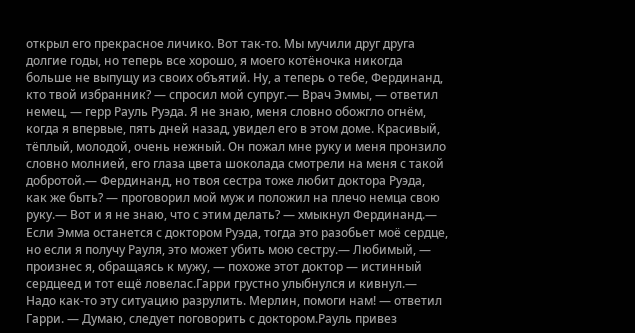открыл его прекрасное личико. Вот так-то. Мы мучили друг друга долгие годы, но теперь все хорошо, я моего котёночка никогда больше не выпущу из своих объятий. Ну, а теперь о тебе, Фердинанд, кто твой избранник? — спросил мой супруг.— Врач Эммы, — ответил немец, — герр Рауль Руэда. Я не знаю, меня словно обожгло огнём, когда я впервые, пять дней назад, увидел его в этом доме. Красивый, тёплый, молодой, очень нежный. Он пожал мне руку и меня пронзило словно молнией, его глаза цвета шоколада смотрели на меня с такой добротой.— Фердинанд, но твоя сестра тоже любит доктора Руэда, как же быть? — проговорил мой муж и положил на плечо немца свою руку.— Вот и я не знаю, что с этим делать? — хмыкнул Фердинанд.— Если Эмма останется с доктором Руэда, тогда это разобьет моё сердце, но если я получу Рауля, это может убить мою сестру.— Любимый, — произнес я, обращаясь к мужу, — похоже этот доктор — истинный сердцеед и тот ещё ловелас.Гарри грустно улыбнулся и кивнул.— Надо как-то эту ситуацию разрулить. Мерлин, помоги нам! — ответил Гарри. — Думаю, следует поговорить с доктором.Рауль привез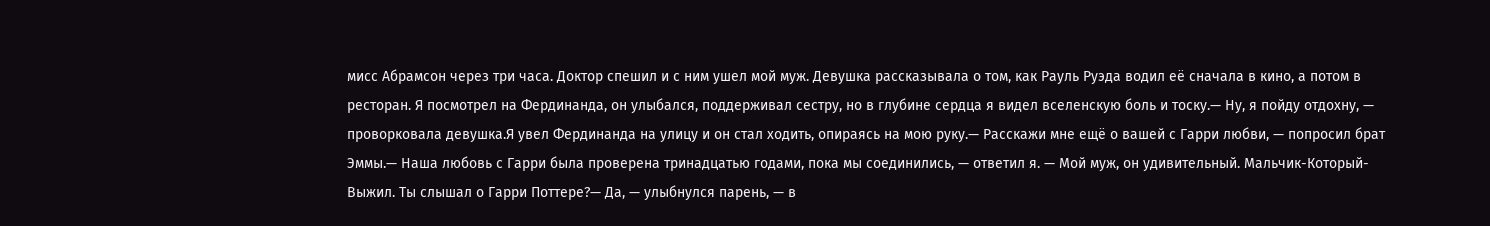мисс Абрамсон через три часа. Доктор спешил и с ним ушел мой муж. Девушка рассказывала о том, как Рауль Руэда водил её сначала в кино, а потом в ресторан. Я посмотрел на Фердинанда, он улыбался, поддерживал сестру, но в глубине сердца я видел вселенскую боль и тоску.— Ну, я пойду отдохну, — проворковала девушка.Я увел Фердинанда на улицу и он стал ходить, опираясь на мою руку.— Расскажи мне ещё о вашей с Гарри любви, — попросил брат Эммы.— Наша любовь с Гарри была проверена тринадцатью годами, пока мы соединились, — ответил я. — Мой муж, он удивительный. Мальчик-Который-Выжил. Ты слышал о Гарри Поттере?— Да, — улыбнулся парень, — в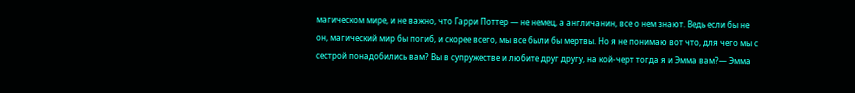магическом мире, и не важно, что Гарри Поттер — не немец, а англичанин, все о нем знают. Ведь если бы не он, магический мир бы погиб, и скорее всего, мы все были бы мертвы. Но я не понимаю вот что, для чего мы с сестрой понадобились вам? Вы в супружестве и любите друг другу, на кой-черт тогда я и Эмма вам?— Эмма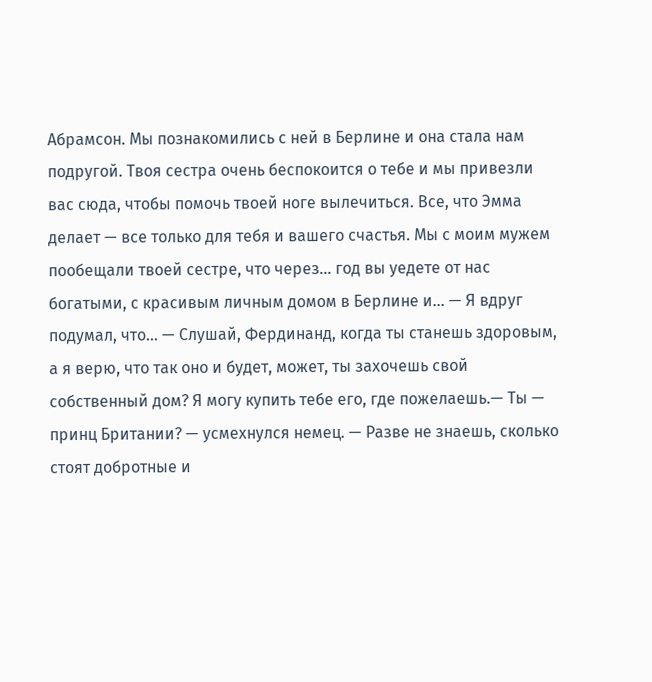Абрамсон. Мы познакомились с ней в Берлине и она стала нам подругой. Твоя сестра очень беспокоится о тебе и мы привезли вас сюда, чтобы помочь твоей ноге вылечиться. Все, что Эмма делает — все только для тебя и вашего счастья. Мы с моим мужем пообещали твоей сестре, что через... год вы уедете от нас богатыми, с красивым личным домом в Берлине и... — Я вдруг подумал, что... — Слушай, Фердинанд, когда ты станешь здоровым, а я верю, что так оно и будет, может, ты захочешь свой собственный дом? Я могу купить тебе его, где пожелаешь.— Ты — принц Британии? — усмехнулся немец. — Разве не знаешь, сколько стоят добротные и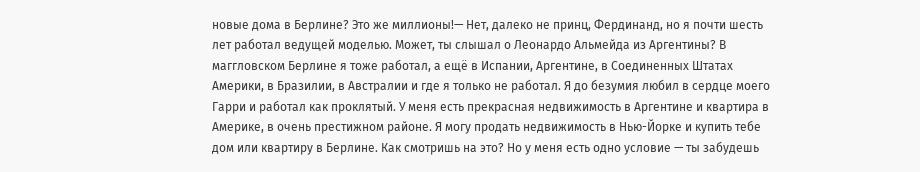новые дома в Берлине? Это же миллионы!— Нет, далеко не принц, Фердинанд, но я почти шесть лет работал ведущей моделью. Может, ты слышал о Леонардо Альмейда из Аргентины? В маггловском Берлине я тоже работал, а ещё в Испании, Аргентине, в Соединенных Штатах Америки, в Бразилии, в Австралии и где я только не работал. Я до безумия любил в сердце моего Гарри и работал как проклятый. У меня есть прекрасная недвижимость в Аргентине и квартира в Америке, в очень престижном районе. Я могу продать недвижимость в Нью-Йорке и купить тебе дом или квартиру в Берлине. Как смотришь на это? Но у меня есть одно условие — ты забудешь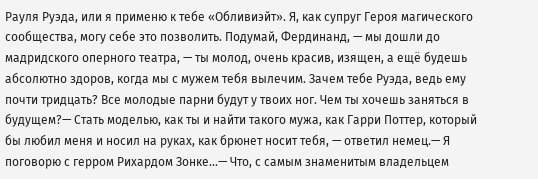Рауля Руэда, или я применю к тебе «Обливиэйт». Я, как супруг Героя магического сообщества, могу себе это позволить. Подумай, Фердинанд, — мы дошли до мадридского оперного театра, — ты молод, очень красив, изящен, а ещё будешь абсолютно здоров, когда мы с мужем тебя вылечим. Зачем тебе Руэда, ведь ему почти тридцать? Все молодые парни будут у твоих ног. Чем ты хочешь заняться в будущем?— Стать моделью, как ты и найти такого мужа, как Гарри Поттер, который бы любил меня и носил на руках, как брюнет носит тебя, — ответил немец.— Я поговорю с герром Рихардом Зонке...— Что, с самым знаменитым владельцем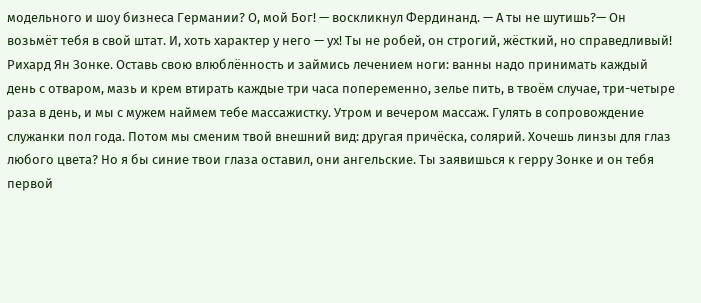модельного и шоу бизнеса Германии? О, мой Бог! — воскликнул Фердинанд. — А ты не шутишь?— Он возьмёт тебя в свой штат. И, хоть характер у него — ух! Ты не робей, он строгий, жёсткий, но справедливый! Рихард Ян Зонке. Оставь свою влюблённость и займись лечением ноги: ванны надо принимать каждый день с отваром, мазь и крем втирать каждые три часа попеременно, зелье пить, в твоём случае, три-четыре раза в день, и мы с мужем наймем тебе массажистку. Утром и вечером массаж. Гулять в сопровождение служанки пол года. Потом мы сменим твой внешний вид: другая причёска, солярий. Хочешь линзы для глаз любого цвета? Но я бы синие твои глаза оставил, они ангельские. Ты заявишься к герру Зонке и он тебя первой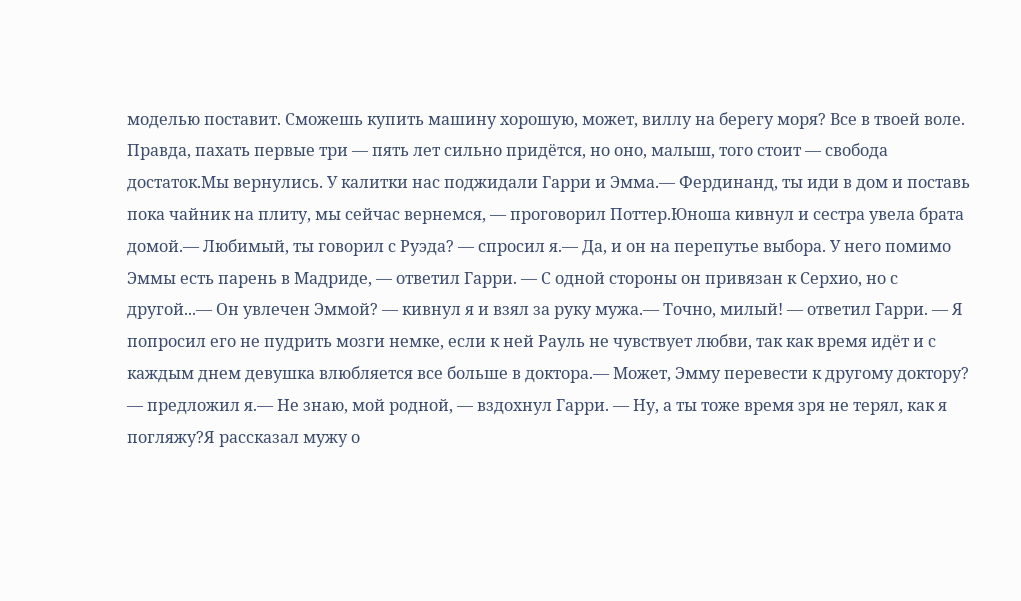моделью поставит. Сможешь купить машину хорошую, может, виллу на берегу моря? Все в твоей воле. Правда, пахать первые три — пять лет сильно придётся, но оно, малыш, того стоит — свобода достаток.Мы вернулись. У калитки нас поджидали Гарри и Эмма.— Фердинанд, ты иди в дом и поставь пока чайник на плиту, мы сейчас вернемся, — проговорил Поттер.Юноша кивнул и сестра увела брата домой.— Любимый, ты говорил с Руэда? — спросил я.— Да, и он на перепутье выбора. У него помимо Эммы есть парень в Мадриде, — ответил Гарри. — С одной стороны он привязан к Серхио, но с другой...— Он увлечен Эммой? — кивнул я и взял за руку мужа.— Точно, милый! — ответил Гарри. — Я попросил его не пудрить мозги немке, если к ней Рауль не чувствует любви, так как время идёт и с каждым днем девушка влюбляется все больше в доктора.— Может, Эмму перевести к другому доктору? — предложил я.— Не знаю, мой родной, — вздохнул Гарри. — Ну, а ты тоже время зря не терял, как я погляжу?Я рассказал мужу о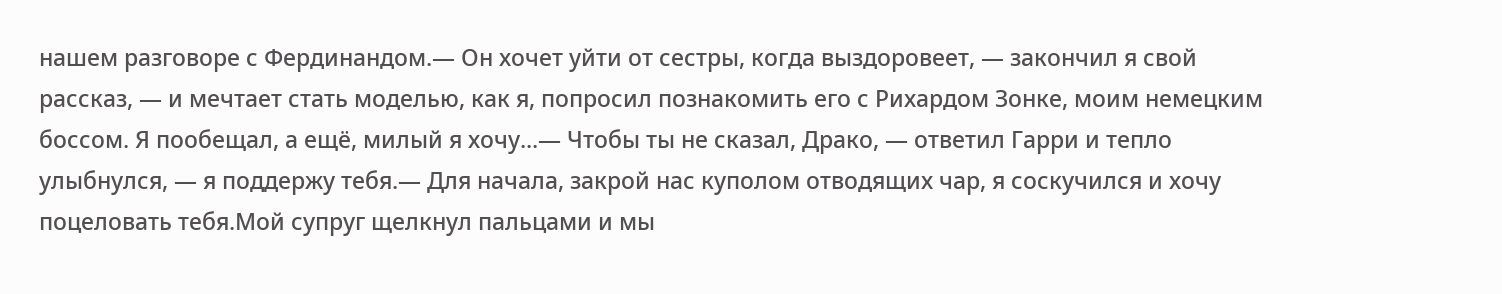нашем разговоре с Фердинандом.— Он хочет уйти от сестры, когда выздоровеет, — закончил я свой рассказ, — и мечтает стать моделью, как я, попросил познакомить его с Рихардом Зонке, моим немецким боссом. Я пообещал, а ещё, милый я хочу...— Чтобы ты не сказал, Драко, — ответил Гарри и тепло улыбнулся, — я поддержу тебя.— Для начала, закрой нас куполом отводящих чар, я соскучился и хочу поцеловать тебя.Мой супруг щелкнул пальцами и мы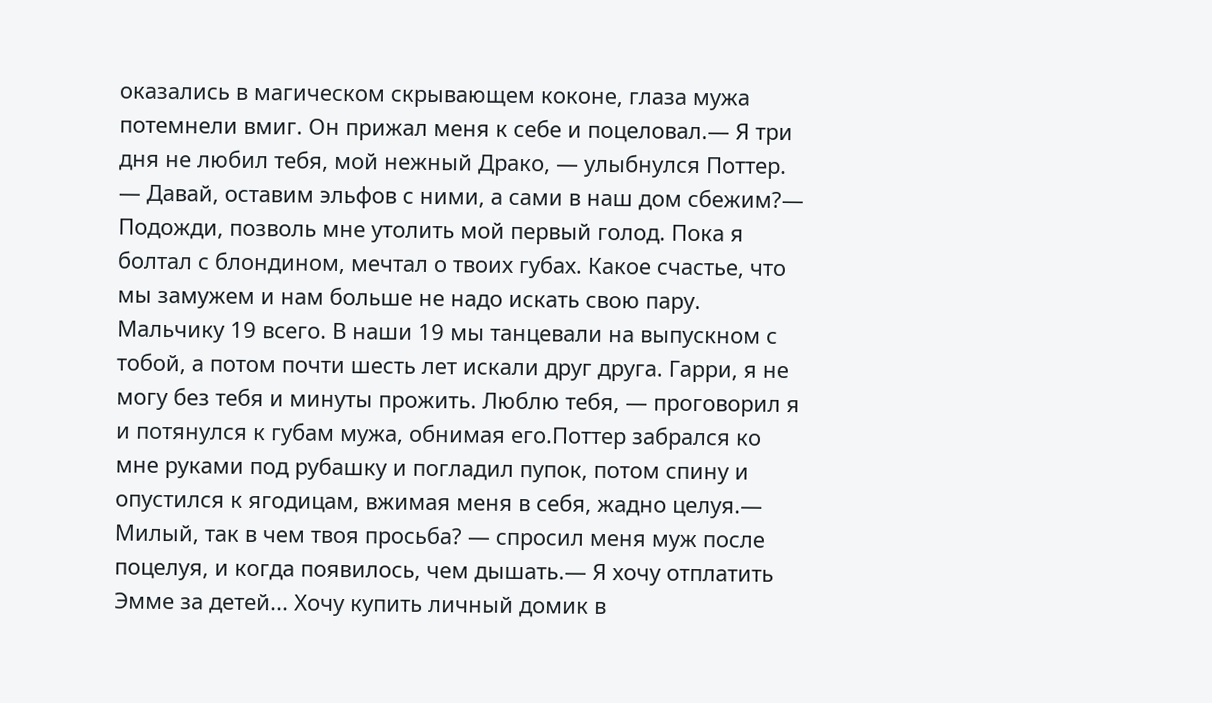оказались в магическом скрывающем коконе, глаза мужа потемнели вмиг. Он прижал меня к себе и поцеловал.— Я три дня не любил тебя, мой нежный Драко, — улыбнулся Поттер. — Давай, оставим эльфов с ними, а сами в наш дом сбежим?— Подожди, позволь мне утолить мой первый голод. Пока я болтал с блондином, мечтал о твоих губах. Какое счастье, что мы замужем и нам больше не надо искать свою пару. Мальчику 19 всего. В наши 19 мы танцевали на выпускном с тобой, а потом почти шесть лет искали друг друга. Гарри, я не могу без тебя и минуты прожить. Люблю тебя, — проговорил я и потянулся к губам мужа, обнимая его.Поттер забрался ко мне руками под рубашку и погладил пупок, потом спину и опустился к ягодицам, вжимая меня в себя, жадно целуя.— Милый, так в чем твоя просьба? — спросил меня муж после поцелуя, и когда появилось, чем дышать.— Я хочу отплатить Эмме за детей... Хочу купить личный домик в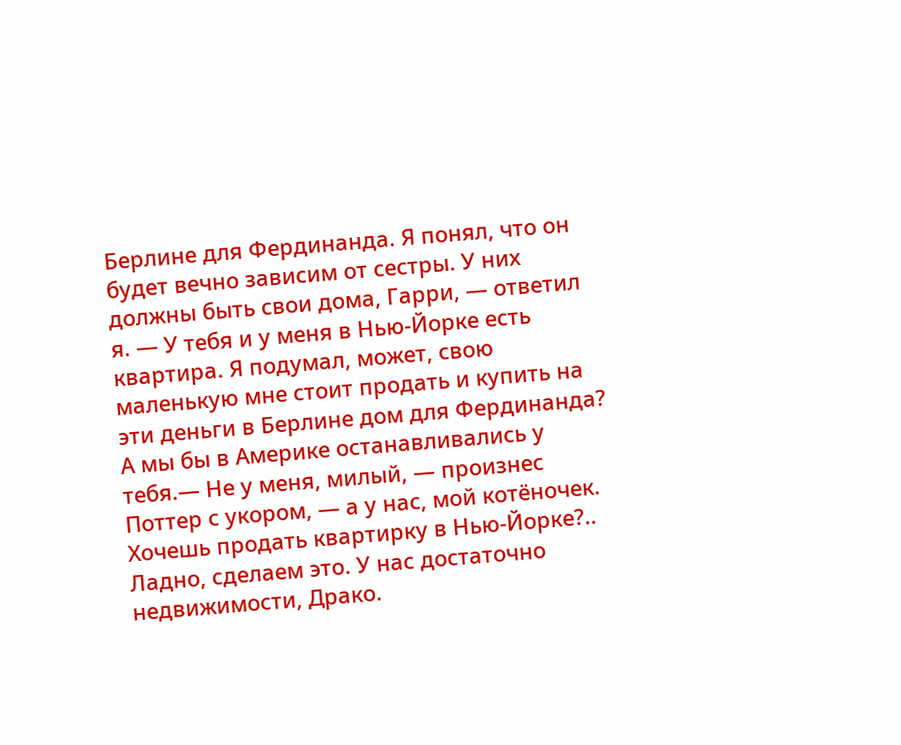Берлине для Фердинанда. Я понял, что он будет вечно зависим от сестры. У них должны быть свои дома, Гарри, — ответил я. — У тебя и у меня в Нью-Йорке есть квартира. Я подумал, может, свою маленькую мне стоит продать и купить на эти деньги в Берлине дом для Фердинанда? А мы бы в Америке останавливались у тебя.— Не у меня, милый, — произнес Поттер с укором, — а у нас, мой котёночек. Хочешь продать квартирку в Нью-Йорке?.. Ладно, сделаем это. У нас достаточно недвижимости, Драко.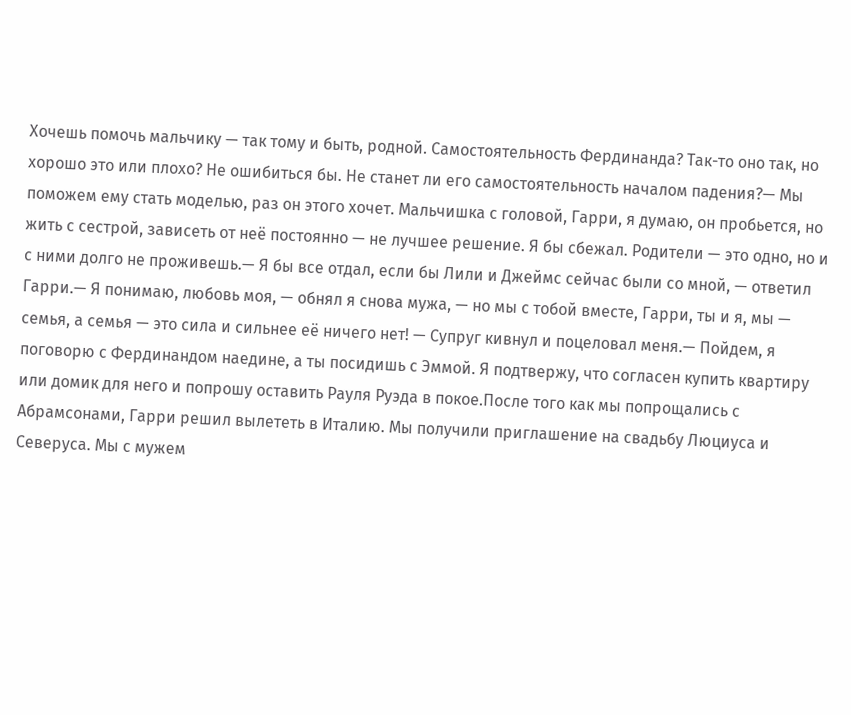Хочешь помочь мальчику — так тому и быть, родной. Самостоятельность Фердинанда? Так-то оно так, но хорошо это или плохо? Не ошибиться бы. Не станет ли его самостоятельность началом падения?— Мы поможем ему стать моделью, раз он этого хочет. Мальчишка с головой, Гарри, я думаю, он пробьется, но жить с сестрой, зависеть от неё постоянно — не лучшее решение. Я бы сбежал. Родители — это одно, но и с ними долго не проживешь.— Я бы все отдал, если бы Лили и Джеймс сейчас были со мной, — ответил Гарри.— Я понимаю, любовь моя, — обнял я снова мужа, — но мы с тобой вместе, Гарри, ты и я, мы — семья, а семья — это сила и сильнее её ничего нет! — Супруг кивнул и поцеловал меня.— Пойдем, я поговорю с Фердинандом наедине, а ты посидишь с Эммой. Я подтвержу, что согласен купить квартиру или домик для него и попрошу оставить Рауля Руэда в покое.После того как мы попрощались с Абрамсонами, Гарри решил вылететь в Италию. Мы получили приглашение на свадьбу Люциуса и Северуса. Мы с мужем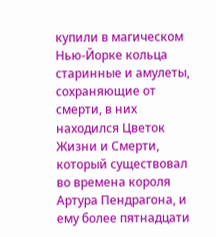купили в магическом Нью-Йорке кольца старинные и амулеты, сохраняющие от смерти, в них находился Цветок Жизни и Смерти, который существовал во времена короля Артура Пендрагона, и ему более пятнадцати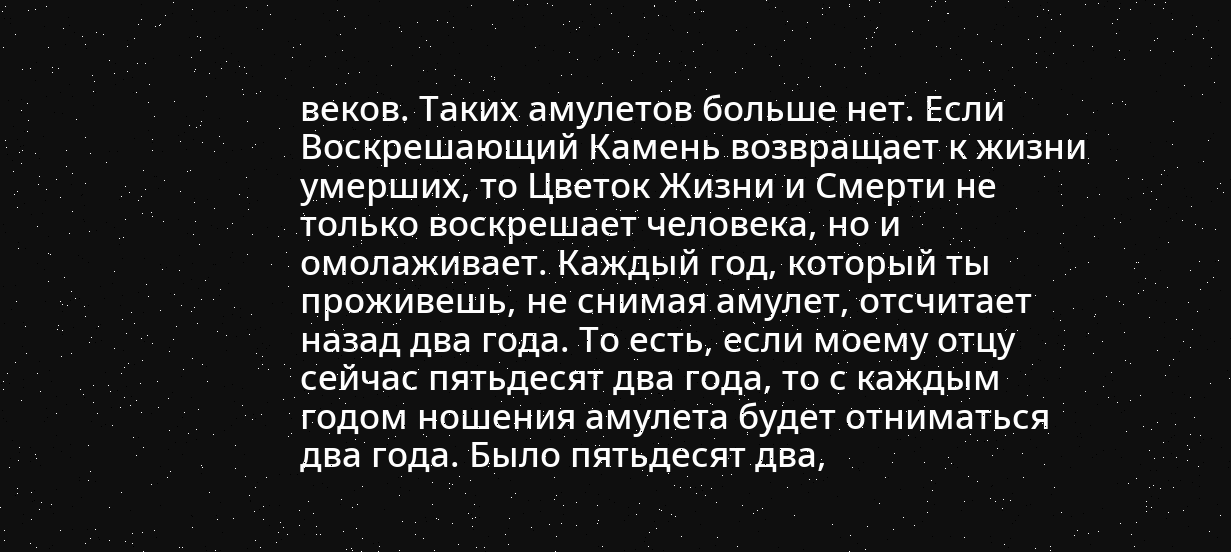веков. Таких амулетов больше нет. Если Воскрешающий Камень возвращает к жизни умерших, то Цветок Жизни и Смерти не только воскрешает человека, но и омолаживает. Каждый год, который ты проживешь, не снимая амулет, отсчитает назад два года. То есть, если моему отцу сейчас пятьдесят два года, то с каждым годом ношения амулета будет отниматься два года. Было пятьдесят два,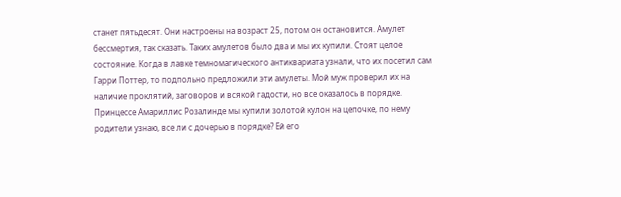станет пятьдесят. Они настроены на возраст 25, потом он остановится. Амулет бессмертия, так сказать. Таких амулетов было два и мы их купили. Стоят целое состояние. Когда в лавке темномагического антиквариата узнали, что их посетил сам Гарри Поттер, то подпольно предложили эти амулеты. Мой муж проверил их на наличие проклятий, заговоров и всякой гадости, но все оказалось в порядке. Принцессе Амариллис Розалинде мы купили золотой кулон на цепочке, по нему родители узнаю, все ли с дочерью в порядке? Ей его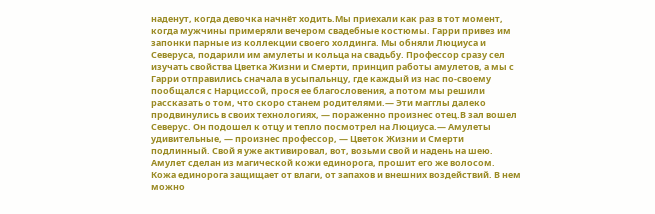наденут, когда девочка начнёт ходить.Мы приехали как раз в тот момент, когда мужчины примеряли вечером свадебные костюмы. Гарри привез им запонки парные из коллекции своего холдинга. Мы обняли Люциуса и Северуса, подарили им амулеты и кольца на свадьбу. Профессор сразу сел изучать свойства Цветка Жизни и Смерти, принцип работы амулетов, а мы с Гарри отправились сначала в усыпальнцу, где каждый из нас по-своему пообщался с Нарциссой, прося ее благословения, а потом мы решили рассказать о том, что скоро станем родителями.— Эти магглы далеко продвинулись в своих технологиях, — пораженно произнес отец.В зал вошел Северус. Он подошел к отцу и тепло посмотрел на Люциуса.— Амулеты удивительные, — произнес профессор, — Цветок Жизни и Смерти подлинный. Свой я уже активировал, вот, возьми свой и надень на шею. Амулет сделан из магической кожи единорога, прошит его же волосом. Кожа единорога защищает от влаги, от запахов и внешних воздействий. В нем можно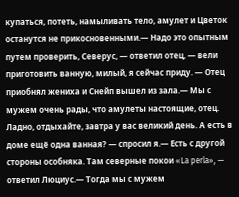купаться, потеть, намыливать тело, амулет и Цветок останутся не прикосновенными.— Надо это опытным путем проверить, Северус, — ответил отец, — вели приготовить ванную, милый, я сейчас приду. — Отец приобнял жениха и Снейп вышел из зала.— Мы с мужем очень рады, что амулеты настоящие, отец. Ладно, отдыхайте, завтра у вас великий день. А есть в доме ещё одна ванная? — спросил я.— Есть с другой стороны особняка. Там северные покои «La perla», — ответил Люциус.— Тогда мы с мужем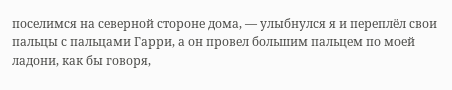поселимся на северной стороне дома, — улыбнулся я и переплёл свои пальцы с пальцами Гарри, а он провел большим пальцем по моей ладони, как бы говоря,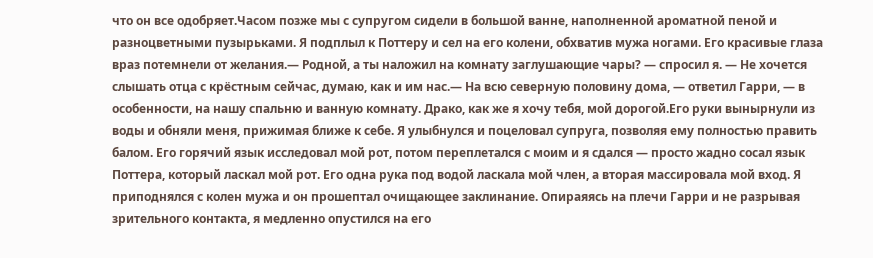что он все одобряет.Часом позже мы с супругом сидели в большой ванне, наполненной ароматной пеной и разноцветными пузырьками. Я подплыл к Поттеру и сел на его колени, обхватив мужа ногами. Его красивые глаза враз потемнели от желания.— Родной, а ты наложил на комнату заглушающие чары? — спросил я. — Не хочется слышать отца с крёстным сейчас, думаю, как и им нас.— На всю северную половину дома, — ответил Гарри, — в особенности, на нашу спальню и ванную комнату. Драко, как же я хочу тебя, мой дорогой.Его руки вынырнули из воды и обняли меня, прижимая ближе к себе. Я улыбнулся и поцеловал супруга, позволяя ему полностью править балом. Его горячий язык исследовал мой рот, потом переплетался с моим и я сдался — просто жадно сосал язык Поттера, который ласкал мой рот. Его одна рука под водой ласкала мой член, а вторая массировала мой вход. Я приподнялся с колен мужа и он прошептал очищающее заклинание. Опираяясь на плечи Гарри и не разрывая зрительного контакта, я медленно опустился на его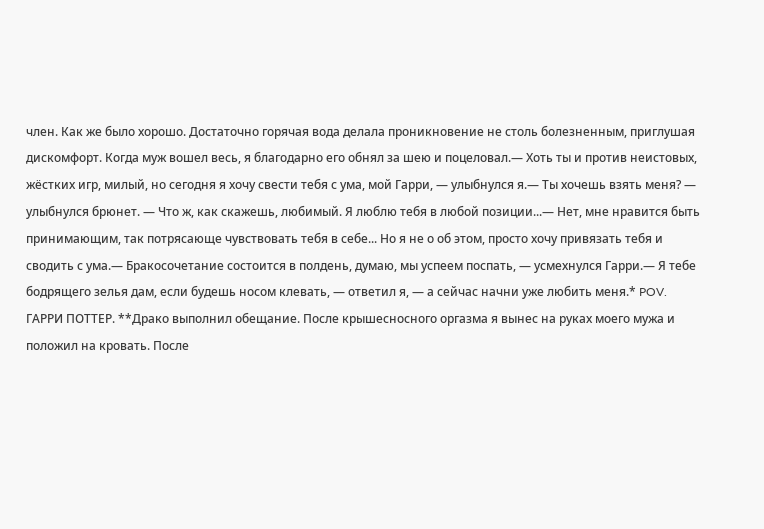член. Как же было хорошо. Достаточно горячая вода делала проникновение не столь болезненным, приглушая дискомфорт. Когда муж вошел весь, я благодарно его обнял за шею и поцеловал.— Хоть ты и против неистовых, жёстких игр, милый, но сегодня я хочу свести тебя с ума, мой Гарри, — улыбнулся я.— Ты хочешь взять меня? — улыбнулся брюнет. — Что ж, как скажешь, любимый. Я люблю тебя в любой позиции...— Нет, мне нравится быть принимающим, так потрясающе чувствовать тебя в себе... Но я не о об этом, просто хочу привязать тебя и сводить с ума.— Бракосочетание состоится в полдень, думаю, мы успеем поспать, — усмехнулся Гарри.— Я тебе бодрящего зелья дам, если будешь носом клевать, — ответил я, — а сейчас начни уже любить меня.* POV. ГАРРИ ПОТТЕР. **Драко выполнил обещание. После крышесносного оргазма я вынес на руках моего мужа и положил на кровать. После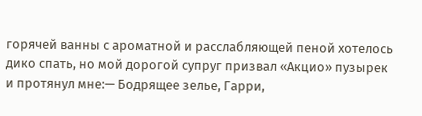горячей ванны с ароматной и расслабляющей пеной хотелось дико спать, но мой дорогой супруг призвал «Акцио» пузырек и протянул мне:— Бодрящее зелье, Гарри,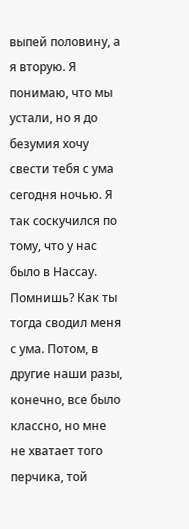выпей половину, а я вторую. Я понимаю, что мы устали, но я до безумия хочу свести тебя с ума сегодня ночью. Я так соскучился по тому, что у нас было в Нассау. Помнишь? Как ты тогда сводил меня с ума. Потом, в другие наши разы, конечно, все было классно, но мне не хватает того перчика, той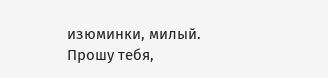изюминки, милый. Прошу тебя,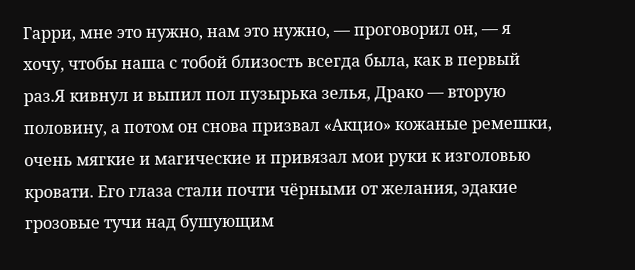Гарри, мне это нужно, нам это нужно, — проговорил он, — я хочу, чтобы наша с тобой близость всегда была, как в первый раз.Я кивнул и выпил пол пузырька зелья, Драко — вторую половину, а потом он снова призвал «Акцио» кожаные ремешки, очень мягкие и магические и привязал мои руки к изголовью кровати. Его глаза стали почти чёрными от желания, эдакие грозовые тучи над бушующим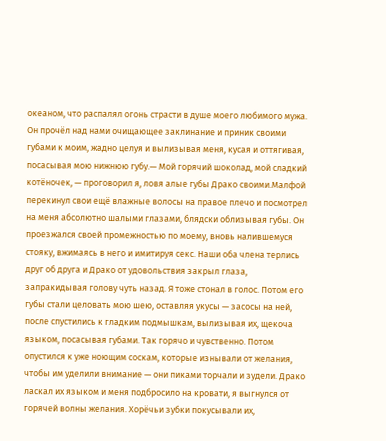океаном, что распалял огонь страсти в душе моего любимого мужа. Он прочёл над нами очищающее заклинание и приник своими губами к моим, жадно целуя и вылизывая меня, кусая и оттягивая, посасывая мою нижнюю губу.— Мой горячий шоколад, мой сладкий котёночек, — проговорил я, ловя алые губы Драко своими.Малфой перекинул свои ещё влажные волосы на правое плечо и посмотрел на меня абсолютно шалыми глазами, блядски облизывая губы. Он проезжался своей промежностью по моему, вновь налившемуся стояку, вжимаясь в него и имитируя секс. Наши оба члена терлись друг об друга и Драко от удовольствия закрыл глаза, запракидывая голову чуть назад. Я тоже стонал в голос. Потом его губы стали целовать мою шею, оставляя укусы — засосы на ней, после спустились к гладким подмышкам, вылизывая их, щекоча языком, посасывая губами. Так горячо и чувственно. Потом опустился к уже ноющим соскам, которые изнывали от желания, чтобы им уделили внимание — они пиками торчали и зудели. Драко ласкал их языком и меня подбросило на кровати, я выгнулся от горячей волны желания. Хорёчьи зубки покусывали их,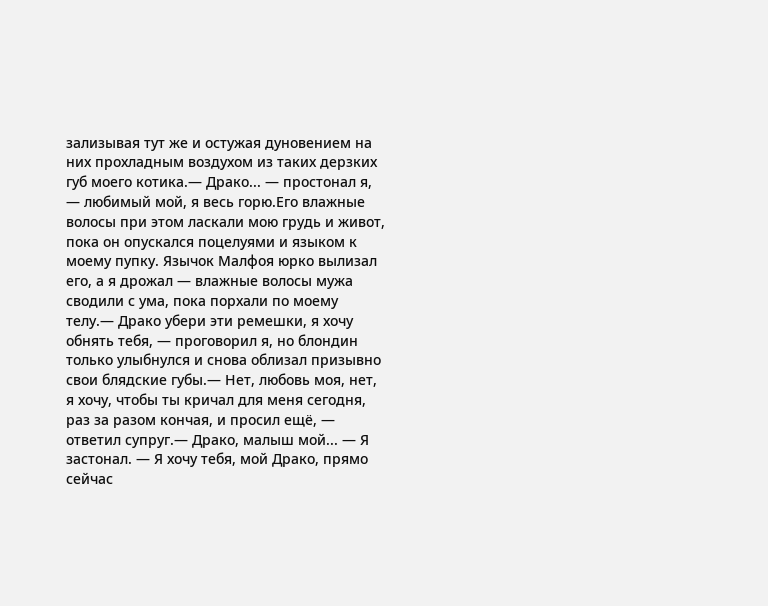зализывая тут же и остужая дуновением на них прохладным воздухом из таких дерзких губ моего котика.— Драко... — простонал я, — любимый мой, я весь горю.Его влажные волосы при этом ласкали мою грудь и живот, пока он опускался поцелуями и языком к моему пупку. Язычок Малфоя юрко вылизал его, а я дрожал — влажные волосы мужа сводили с ума, пока порхали по моему телу.— Драко убери эти ремешки, я хочу обнять тебя, — проговорил я, но блондин только улыбнулся и снова облизал призывно свои блядские губы.— Нет, любовь моя, нет, я хочу, чтобы ты кричал для меня сегодня, раз за разом кончая, и просил ещё, — ответил супруг.— Драко, малыш мой... — Я застонал. — Я хочу тебя, мой Драко, прямо сейчас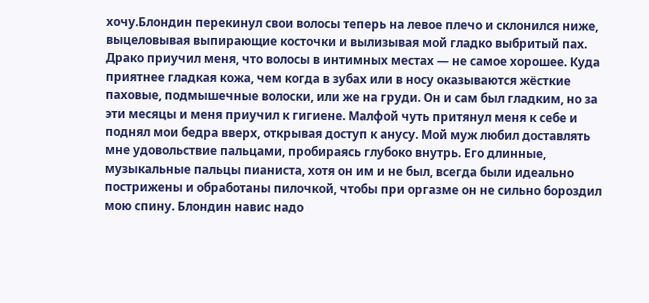хочу.Блондин перекинул свои волосы теперь на левое плечо и склонился ниже, выцеловывая выпирающие косточки и вылизывая мой гладко выбритый пах. Драко приучил меня, что волосы в интимных местах — не самое хорошее. Куда приятнее гладкая кожа, чем когда в зубах или в носу оказываются жёсткие паховые, подмышечные волоски, или же на груди. Он и сам был гладким, но за эти месяцы и меня приучил к гигиене. Малфой чуть притянул меня к себе и поднял мои бедра вверх, открывая доступ к анусу. Мой муж любил доставлять мне удовольствие пальцами, пробираясь глубоко внутрь. Его длинные, музыкальные пальцы пианиста, хотя он им и не был, всегда были идеально пострижены и обработаны пилочкой, чтобы при оргазме он не сильно бороздил мою спину. Блондин навис надо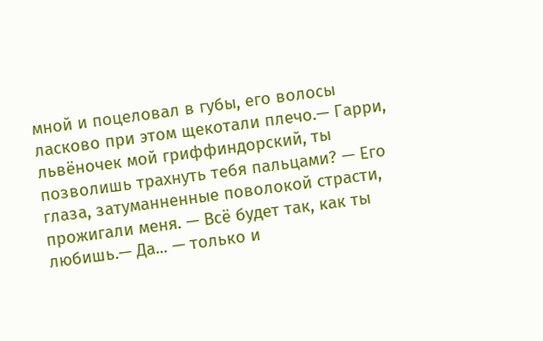мной и поцеловал в губы, его волосы ласково при этом щекотали плечо.— Гарри, львёночек мой гриффиндорский, ты позволишь трахнуть тебя пальцами? — Его глаза, затуманненные поволокой страсти, прожигали меня. — Всё будет так, как ты любишь.— Да... — только и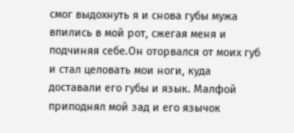смог выдохнуть я и снова губы мужа впились в мой рот, сжегая меня и подчиняя себе.Он оторвался от моих губ и стал целовать мои ноги, куда доставали его губы и язык. Малфой приподнял мой зад и его язычок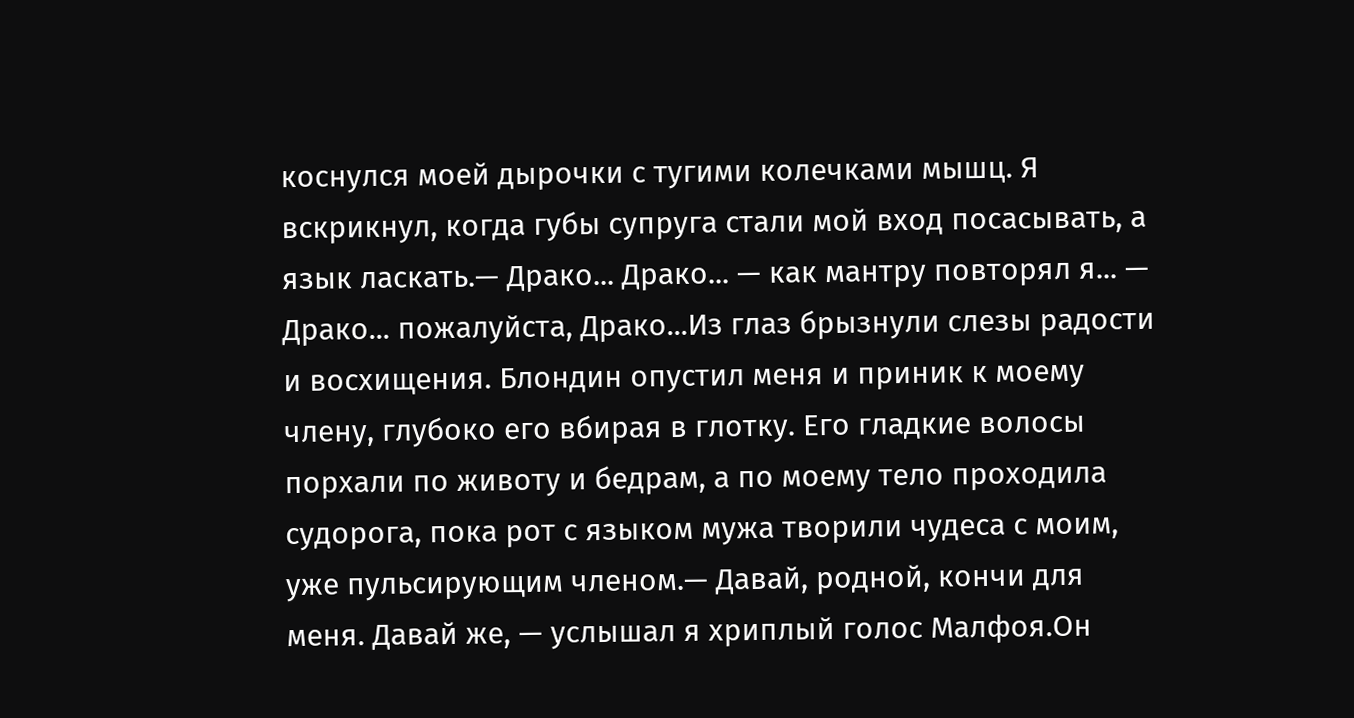коснулся моей дырочки с тугими колечками мышц. Я вскрикнул, когда губы супруга стали мой вход посасывать, а язык ласкать.— Драко... Драко... — как мантру повторял я... — Драко... пожалуйста, Драко...Из глаз брызнули слезы радости и восхищения. Блондин опустил меня и приник к моему члену, глубоко его вбирая в глотку. Его гладкие волосы порхали по животу и бедрам, а по моему тело проходила судорога, пока рот с языком мужа творили чудеса с моим, уже пульсирующим членом.— Давай, родной, кончи для меня. Давай же, — услышал я хриплый голос Малфоя.Он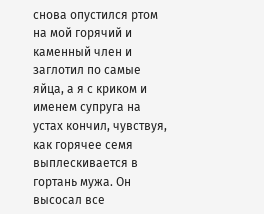снова опустился ртом на мой горячий и каменный член и заглотил по самые яйца, а я с криком и именем супруга на устах кончил, чувствуя, как горячее семя выплескивается в гортань мужа. Он высосал все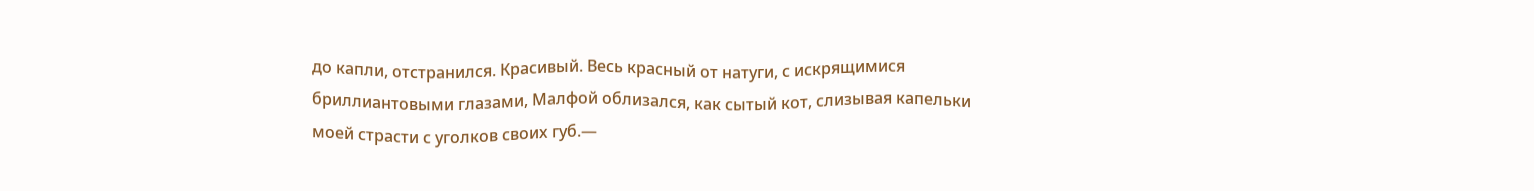до капли, отстранился. Красивый. Весь красный от натуги, с искрящимися бриллиантовыми глазами, Малфой облизался, как сытый кот, слизывая капельки моей страсти с уголков своих губ.—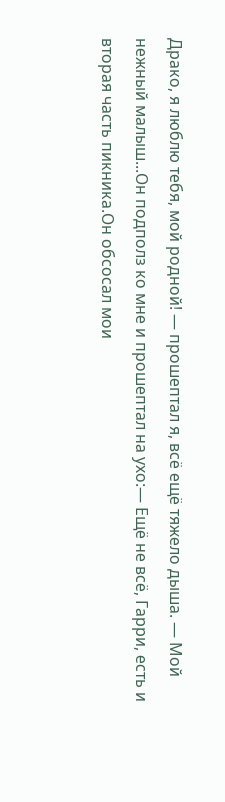Драко, я люблю тебя, мой родной! — прошептал я, всё ещё тяжело дыша. — Мой нежный малыш...Он подполз ко мне и прошептал на ухо:— Ещё не всё, Гарри, есть и вторая часть пикника.Он обсосал мои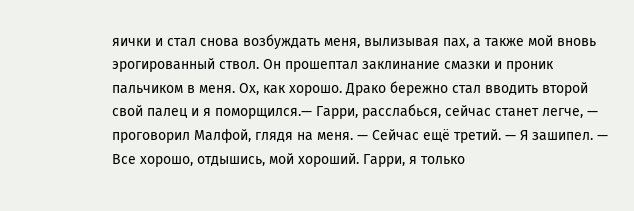яички и стал снова возбуждать меня, вылизывая пах, а также мой вновь эрогированный ствол. Он прошептал заклинание смазки и проник пальчиком в меня. Ох, как хорошо. Драко бережно стал вводить второй свой палец и я поморщился.— Гарри, расслабься, сейчас станет легче, — проговорил Малфой, глядя на меня. — Сейчас ещё третий. — Я зашипел. — Все хорошо, отдышись, мой хороший. Гарри, я только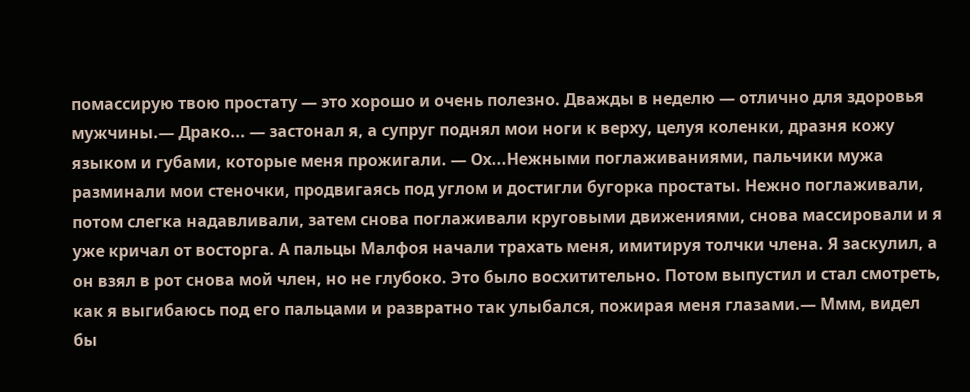помассирую твою простату — это хорошо и очень полезно. Дважды в неделю — отлично для здоровья мужчины.— Драко... — застонал я, а супруг поднял мои ноги к верху, целуя коленки, дразня кожу языком и губами, которые меня прожигали. — Ох...Нежными поглаживаниями, пальчики мужа разминали мои стеночки, продвигаясь под углом и достигли бугорка простаты. Нежно поглаживали, потом слегка надавливали, затем снова поглаживали круговыми движениями, снова массировали и я уже кричал от восторга. А пальцы Малфоя начали трахать меня, имитируя толчки члена. Я заскулил, а он взял в рот снова мой член, но не глубоко. Это было восхитительно. Потом выпустил и стал смотреть, как я выгибаюсь под его пальцами и развратно так улыбался, пожирая меня глазами.— Ммм, видел бы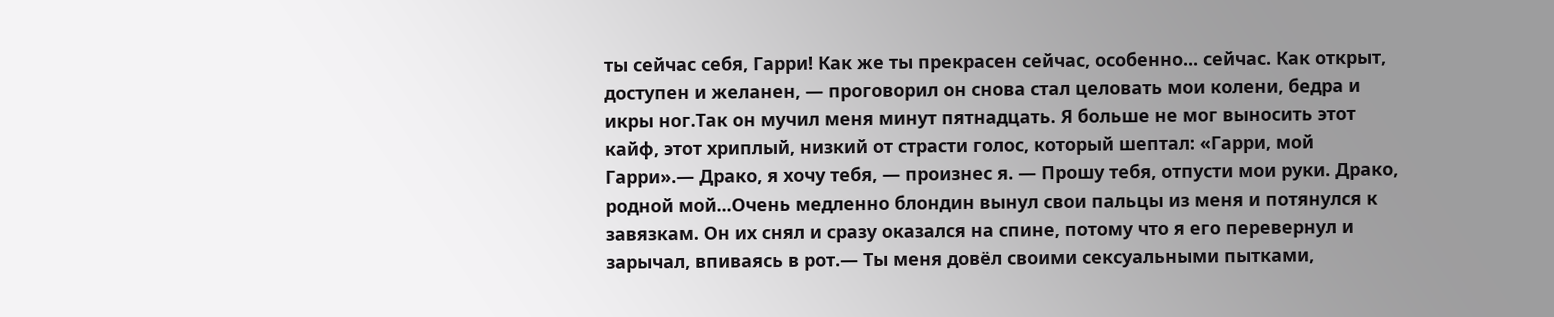ты сейчас себя, Гарри! Как же ты прекрасен сейчас, особенно... сейчас. Как открыт, доступен и желанен, — проговорил он снова стал целовать мои колени, бедра и икры ног.Так он мучил меня минут пятнадцать. Я больше не мог выносить этот кайф, этот хриплый, низкий от страсти голос, который шептал: «Гарри, мой Гарри».— Драко, я хочу тебя, — произнес я. — Прошу тебя, отпусти мои руки. Драко, родной мой...Очень медленно блондин вынул свои пальцы из меня и потянулся к завязкам. Он их снял и сразу оказался на спине, потому что я его перевернул и зарычал, впиваясь в рот.— Ты меня довёл своими сексуальными пытками,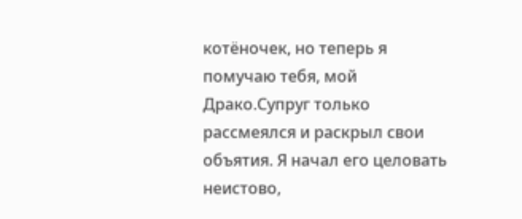котёночек, но теперь я помучаю тебя, мой Драко.Супруг только рассмеялся и раскрыл свои объятия. Я начал его целовать неистово,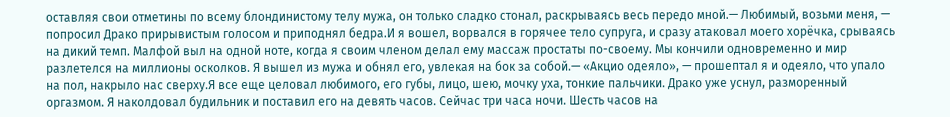оставляя свои отметины по всему блондинистому телу мужа, он только сладко стонал, раскрываясь весь передо мной.— Любимый, возьми меня, — попросил Драко прирывистым голосом и приподнял бедра.И я вошел, ворвался в горячее тело супруга, и сразу атаковал моего хорёчка, срываясь на дикий темп. Малфой выл на одной ноте, когда я своим членом делал ему массаж простаты по-своему. Мы кончили одновременно и мир разлетелся на миллионы осколков. Я вышел из мужа и обнял его, увлекая на бок за собой.— «Акцио одеяло», — прошептал я и одеяло, что упало на пол, накрыло нас сверху.Я все еще целовал любимого, его губы, лицо, шею, мочку уха, тонкие пальчики. Драко уже уснул, разморенный оргазмом. Я наколдовал будильник и поставил его на девять часов. Сейчас три часа ночи. Шесть часов на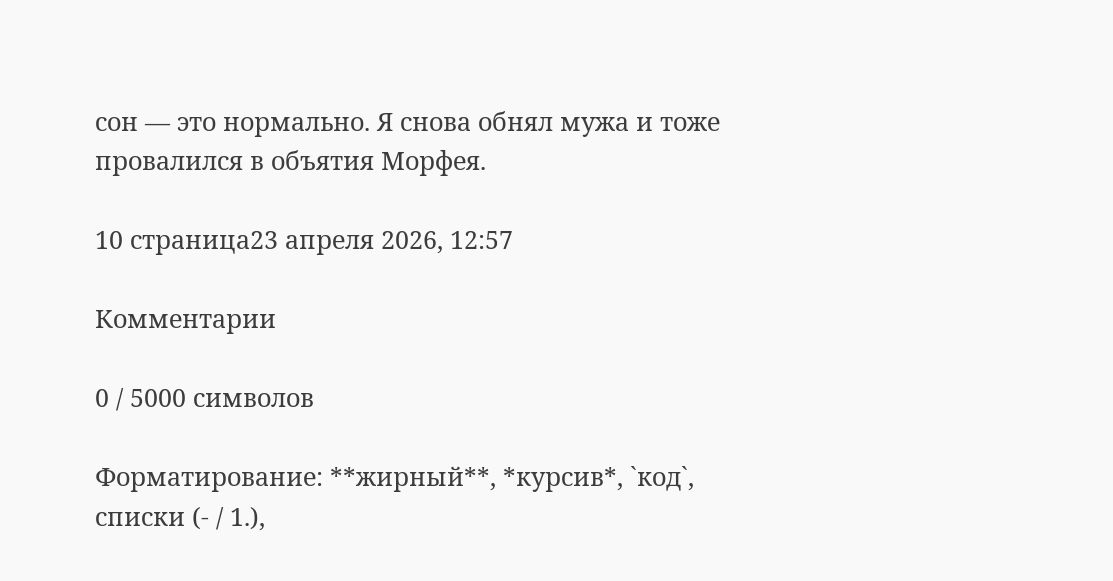сон — это нормально. Я снова обнял мужа и тоже провалился в объятия Морфея.

10 страница23 апреля 2026, 12:57

Комментарии

0 / 5000 символов

Форматирование: **жирный**, *курсив*, `код`, списки (- / 1.),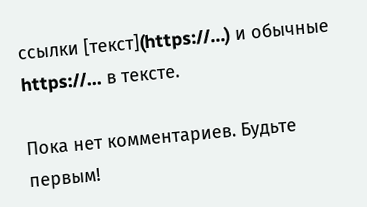ссылки [текст](https://…) и обычные https://… в тексте.

Пока нет комментариев. Будьте первым!